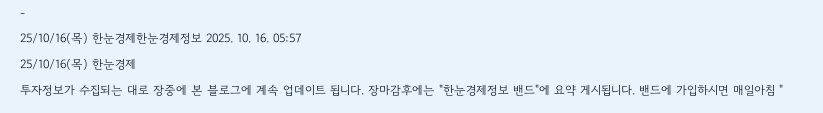-
25/10/16(목) 한눈경제한눈경제정보 2025. 10. 16. 05:57
25/10/16(목) 한눈경제
투자정보가 수집되는 대로 장중에 본 블로그에 계속 업데이트 됩니다. 장마감후에는 "한눈경제정보 밴드"에 요약 게시됩니다. 밴드에 가입하시면 매일아침 "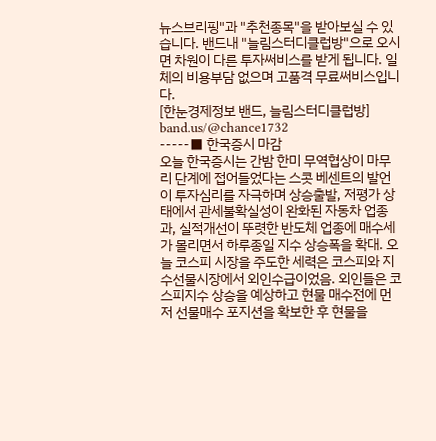뉴스브리핑"과 "추천종목"을 받아보실 수 있습니다. 밴드내 "늘림스터디클럽방"으로 오시면 차원이 다른 투자써비스를 받게 됩니다. 일체의 비용부담 없으며 고품격 무료써비스입니다.
[한눈경제정보 밴드, 늘림스터디클럽방]
band.us/@chance1732
-----■ 한국증시 마감
오늘 한국증시는 간밤 한미 무역협상이 마무리 단계에 접어들었다는 스콧 베센트의 발언이 투자심리를 자극하며 상승출발, 저평가 상태에서 관세불확실성이 완화된 자동차 업종과, 실적개선이 뚜렷한 반도체 업종에 매수세가 몰리면서 하루종일 지수 상승폭을 확대. 오늘 코스피 시장을 주도한 세력은 코스피와 지수선물시장에서 외인수급이었음. 외인들은 코스피지수 상승을 예상하고 현물 매수전에 먼저 선물매수 포지션을 확보한 후 현물을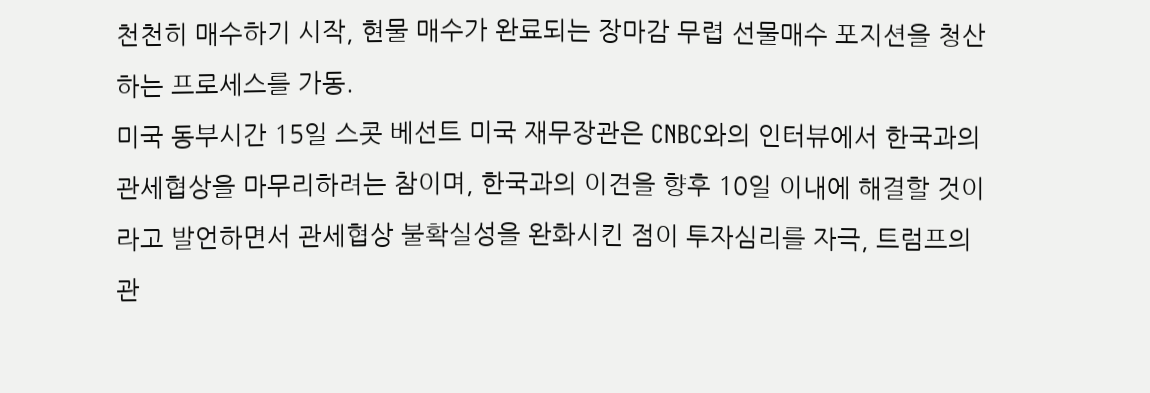천천히 매수하기 시작, 현물 매수가 완료되는 장마감 무렵 선물매수 포지션을 청산하는 프로세스를 가동.
미국 동부시간 15일 스콧 베선트 미국 재무장관은 CNBC와의 인터뷰에서 한국과의 관세협상을 마무리하려는 참이며, 한국과의 이견을 향후 10일 이내에 해결할 것이라고 발언하면서 관세협상 불확실성을 완화시킨 점이 투자심리를 자극, 트럼프의 관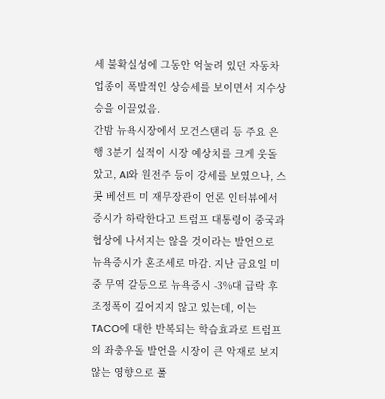세 불확실성에 그동안 억눌려 있던 자동차 업종이 폭발적인 상승세를 보이면서 지수상승을 이끌었음.
간밤 뉴욕시장에서 모건스탠리 등 주요 은행 3분기 실적이 시장 예상치를 크게 웃돌았고, AI와 원전주 등이 강세를 보였으나, 스콧 베선트 미 재무장관이 언론 인터뷰에서 증시가 하락한다고 트럼프 대통령이 중국과 협상에 나서지는 않을 것이라는 발언으로 뉴욕증시가 혼조세로 마감. 지난 금요일 미중 무역 갈등으로 뉴욕증시 -3%대 급락 후 조정폭이 깊어지지 않고 있는데, 이는 TACO에 대한 반복되는 학습효과로 트럼프의 좌충우돌 발언을 시장이 큰 악재로 보지 않는 영향으로 풀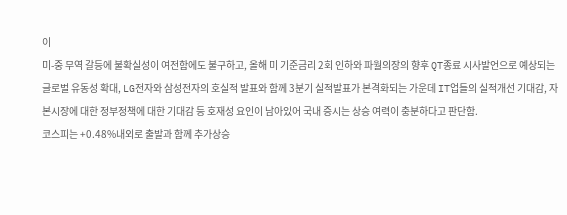이
미-중 무역 갈등에 불확실성이 여전함에도 불구하고, 올해 미 기준금리 2회 인하와 파월의장의 향후 QT종료 시사발언으로 예상되는 글로벌 유동성 확대, LG전자와 삼성전자의 호실적 발표와 함께 3분기 실적발표가 본격화되는 가운데 IT업들의 실적개선 기대감, 자본시장에 대한 정부정책에 대한 기대감 등 호재성 요인이 남아있어 국내 증시는 상승 여력이 충분하다고 판단함.
코스피는 +0.48%내외로 출발과 함께 추가상승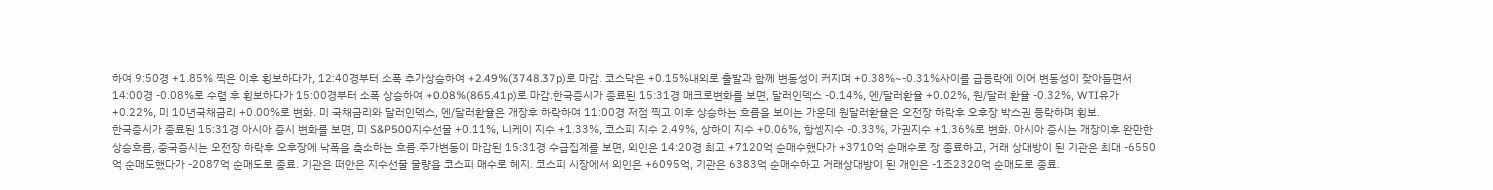하여 9:50경 +1.85% 찍은 이후 횡보하다가, 12:40경부터 소폭 추가상승하여 +2.49%(3748.37p)로 마감. 코스닥은 +0.15%내외로 출발과 함께 변동성이 커지며 +0.38%~-0.31%사이를 급등락에 이어 변동성이 잦아들면서 14:00경 -0.08%로 수렴 후 횡보하다가 15:00경부터 소폭 상승하여 +0.08%(865.41p)로 마감.한국증시가 종료된 15:31경 매크로변화를 보면, 달러인덱스 -0.14%, 엔/달러환율 +0.02%, 원/달러 환율 -0.32%, WTI유가 +0.22%, 미 10년국채금리 +0.00%로 변화. 미 국채금리와 달러인덱스, 엔/달러환율은 개장후 하락하여 11:00경 저점 찍고 이후 상승하는 흐름을 보이는 가운데 원달러환율은 오전장 하락후 오후장 박스권 등락하며 횡보.
한국증시가 종료된 15:31경 아시아 증시 변화를 보면, 미 S&P500지수선물 +0.11%, 니케이 지수 +1.33%, 코스피 지수 2.49%, 상하이 지수 +0.06%, 항셍지수 -0.33%, 가권지수 +1.36%로 변화. 아시아 증시는 개장이후 완만한 상승흐름, 중국증시는 오전장 하락후 오후장에 낙폭을 축소하는 흐름.주가변동이 마감된 15:31경 수급집계를 보면, 외인은 14:20경 최고 +7120억 순매수했다가 +3710억 순매수로 장 종료하고, 거래 상대방이 된 기관은 최대 -6550억 순매도했다가 -2087억 순매도로 종료. 기관은 떠안은 지수선물 물량을 코스피 매수로 헤지. 코스피 시장에서 외인은 +6095억, 기관은 6383억 순매수하고 거래상대방이 된 개인은 -1조2320억 순매도로 종료.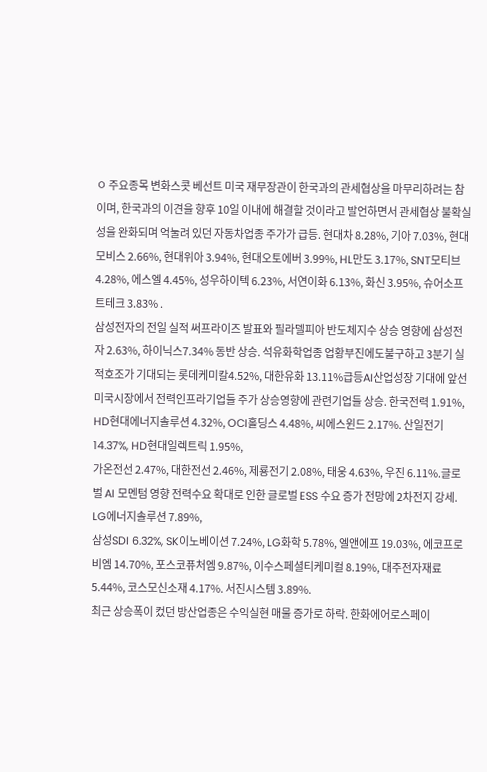ㅇ 주요종목 변화스콧 베선트 미국 재무장관이 한국과의 관세협상을 마무리하려는 참이며, 한국과의 이견을 향후 10일 이내에 해결할 것이라고 발언하면서 관세협상 불확실성을 완화되며 억눌려 있던 자동차업종 주가가 급등. 현대차 8.28%, 기아 7.03%, 현대모비스 2.66%, 현대위아 3.94%, 현대오토에버 3.99%, HL만도 3.17%, SNT모티브 4.28%, 에스엘 4.45%, 성우하이텍 6.23%, 서연이화 6.13%, 화신 3.95%, 슈어소프트테크 3.83% .
삼성전자의 전일 실적 써프라이즈 발표와 필라델피아 반도체지수 상승 영향에 삼성전자 2.63%, 하이닉스7.34% 동반 상승. 석유화학업종 업황부진에도불구하고 3분기 실적호조가 기대되는 롯데케미칼4.52%, 대한유화 13.11%급등AI산업성장 기대에 앞선 미국시장에서 전력인프라기업들 주가 상승영향에 관련기업들 상승. 한국전력 1.91%,
HD현대에너지솔루션 4.32%, OCI홀딩스 4.48%, 씨에스윈드 2.17%. 산일전기 14.37%, HD현대일렉트릭 1.95%,
가온전선 2.47%, 대한전선 2.46%, 제룡전기 2.08%, 태웅 4.63%, 우진 6.11%.글로벌 AI 모멘텀 영향 전력수요 확대로 인한 글로벌 ESS 수요 증가 전망에 2차전지 강세. LG에너지솔루션 7.89%,
삼성SDI 6.32%, SK이노베이션 7.24%, LG화학 5.78%, 엘앤에프 19.03%, 에코프로비엠 14.70%, 포스코퓨처엠 9.87%, 이수스페셜티케미컬 8.19%, 대주전자재료 5.44%, 코스모신소재 4.17%. 서진시스템 3.89%.
최근 상승폭이 컸던 방산업종은 수익실현 매물 증가로 하락. 한화에어로스페이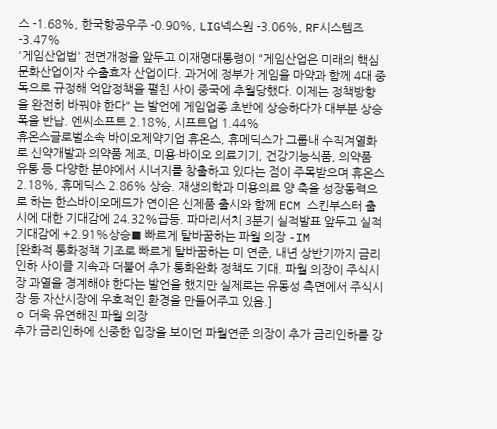스 -1.68%, 한국항공우주 -0.90%, LIG넥스원 -3.06%, RF시스템즈 -3.47%
'게임산업법' 전면개정을 앞두고 이재명대통령이 "게임산업은 미래의 핵심 문화산업이자 수출효자 산업이다. 과거에 정부가 게임을 마약과 함께 4대 중독으로 규정해 억압정책을 펼친 사이 중국에 추월당했다. 이제는 정책방향을 완전히 바꿔야 한다" 는 발언에 게임업종 초반에 상승하다가 대부분 상승폭을 반납. 엔씨소프트 2.18%, 시프트업 1.44%
휴온스글로벌소속 바이오제약기업 휴온스, 휴메딕스가 그룹내 수직겨열화로 신약개발과 의약품 제조, 미용·바이오 의료기기, 건강기능식품, 의약품 유통 등 다양한 분야에서 시너지를 창출하고 있다는 점이 주목받으며 휴온스 2.18%, 휴메딕스 2.86% 상승. 재생의학과 미용의료 양 축을 성장동력으로 하는 한스바이오메드가 연이은 신제품 출시와 함께 ECM 스킨부스터 출시에 대한 기대감에 24.32%급등. 파마리서치 3분기 실적발표 앞두고 실적기대감에 +2.91%상승■ 빠르게 탈바꿈하는 파월 의장 -IM
[완화적 통화정책 기조로 빠르게 탈바꿈하는 미 연준, 내년 상반기까지 금리인하 사이클 지속과 더불어 추가 통화완화 정책도 기대. 파월 의장이 주식시장 과열을 경계해야 한다는 발언을 했지만 실제로는 유동성 측면에서 주식시장 등 자산시장에 우호적인 환경을 만들어주고 있음.]
ㅇ 더욱 유연해진 파월 의장
추가 금리인하에 신중한 입장을 보이던 파월연준 의장이 추가 금리인하를 강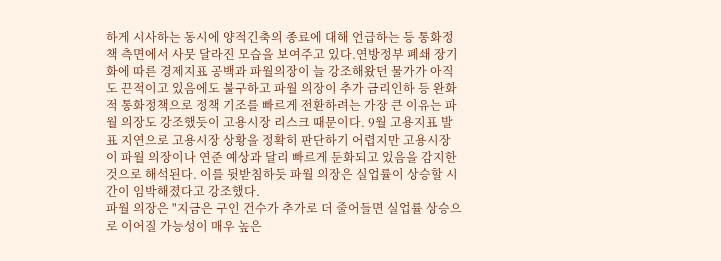하게 시사하는 동시에 양적긴축의 종료에 대해 언급하는 등 통화정책 측면에서 사뭇 달라진 모습을 보여주고 있다.연방정부 폐쇄 장기화에 따른 경제지표 공백과 파월의장이 늘 강조해왔던 물가가 아직도 끈적이고 있음에도 불구하고 파월 의장이 추가 금리인하 등 완화적 통화정책으로 정책 기조를 빠르게 전환하려는 가장 큰 이유는 파월 의장도 강조했듯이 고용시장 리스크 때문이다. 9월 고용지표 발표 지연으로 고용시장 상황을 정확히 판단하기 어렵지만 고용시장이 파월 의장이나 연준 예상과 달리 빠르게 둔화되고 있음을 감지한 것으로 해석된다. 이를 뒷받침하듯 파월 의장은 실업률이 상승할 시간이 임박해졌다고 강조했다.
파월 의장은 "지금은 구인 건수가 추가로 더 줄어들면 실업률 상승으로 이어질 가능성이 매우 높은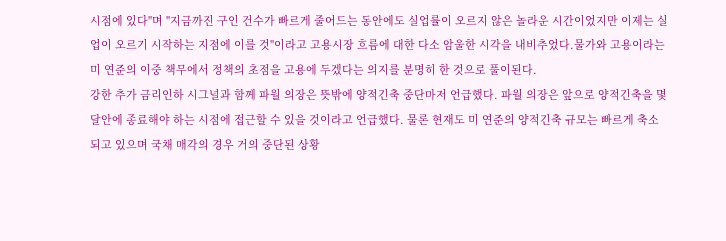시점에 있다"며 "지금까진 구인 건수가 빠르게 줄어드는 동안에도 실업률이 오르지 않은 놀라운 시간이었지만 이제는 실업이 오르기 시작하는 지점에 이를 것"이라고 고용시장 흐름에 대한 다소 암울한 시각을 내비추었다.물가와 고용이라는 미 연준의 이중 책무에서 정책의 초점을 고용에 두겠다는 의지를 분명히 한 것으로 풀이된다.
강한 추가 금리인하 시그널과 함께 파월 의장은 뜻밖에 양적긴축 중단마저 언급했다. 파월 의장은 앞으로 양적긴축을 몇 달안에 종료해야 하는 시점에 접근할 수 있을 것이라고 언급했다. 물론 현재도 미 연준의 양적긴축 규모는 빠르게 축소되고 있으며 국채 매각의 경우 거의 중단된 상황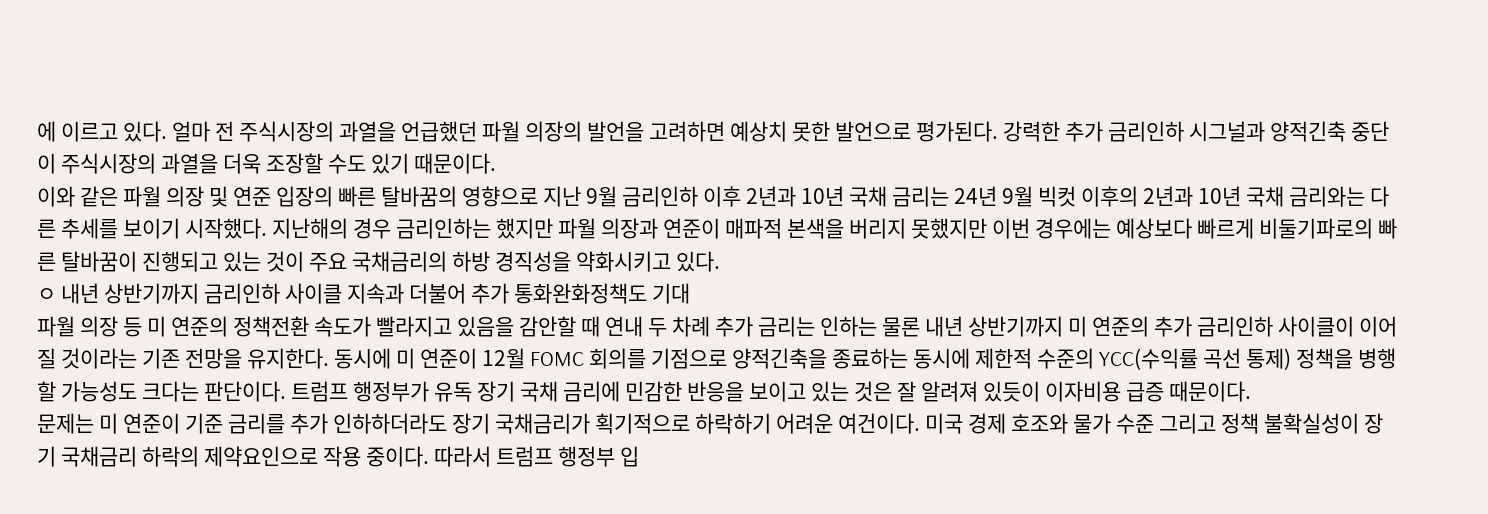에 이르고 있다. 얼마 전 주식시장의 과열을 언급했던 파월 의장의 발언을 고려하면 예상치 못한 발언으로 평가된다. 강력한 추가 금리인하 시그널과 양적긴축 중단이 주식시장의 과열을 더욱 조장할 수도 있기 때문이다.
이와 같은 파월 의장 및 연준 입장의 빠른 탈바꿈의 영향으로 지난 9월 금리인하 이후 2년과 10년 국채 금리는 24년 9월 빅컷 이후의 2년과 10년 국채 금리와는 다른 추세를 보이기 시작했다. 지난해의 경우 금리인하는 했지만 파월 의장과 연준이 매파적 본색을 버리지 못했지만 이번 경우에는 예상보다 빠르게 비둘기파로의 빠른 탈바꿈이 진행되고 있는 것이 주요 국채금리의 하방 경직성을 약화시키고 있다.
ㅇ 내년 상반기까지 금리인하 사이클 지속과 더불어 추가 통화완화정책도 기대
파월 의장 등 미 연준의 정책전환 속도가 빨라지고 있음을 감안할 때 연내 두 차례 추가 금리는 인하는 물론 내년 상반기까지 미 연준의 추가 금리인하 사이클이 이어질 것이라는 기존 전망을 유지한다. 동시에 미 연준이 12월 FOMC 회의를 기점으로 양적긴축을 종료하는 동시에 제한적 수준의 YCC(수익률 곡선 통제) 정책을 병행할 가능성도 크다는 판단이다. 트럼프 행정부가 유독 장기 국채 금리에 민감한 반응을 보이고 있는 것은 잘 알려져 있듯이 이자비용 급증 때문이다.
문제는 미 연준이 기준 금리를 추가 인하하더라도 장기 국채금리가 획기적으로 하락하기 어려운 여건이다. 미국 경제 호조와 물가 수준 그리고 정책 불확실성이 장기 국채금리 하락의 제약요인으로 작용 중이다. 따라서 트럼프 행정부 입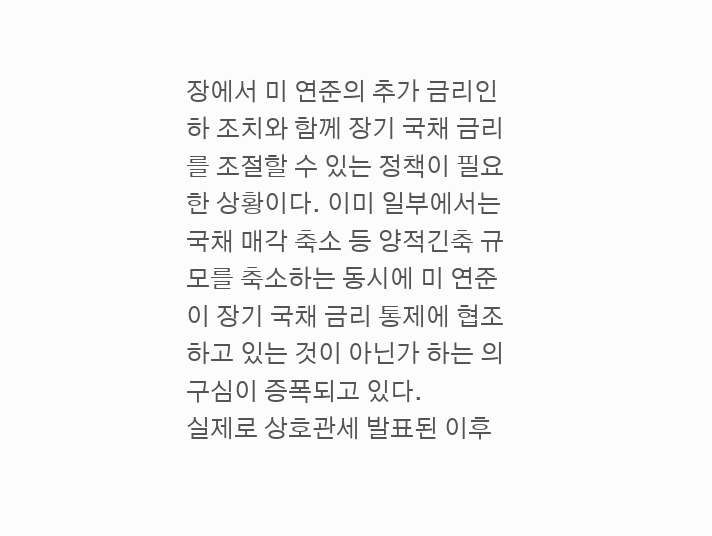장에서 미 연준의 추가 금리인하 조치와 함께 장기 국채 금리를 조절할 수 있는 정책이 필요한 상황이다. 이미 일부에서는 국채 매각 축소 등 양적긴축 규모를 축소하는 동시에 미 연준이 장기 국채 금리 통제에 협조하고 있는 것이 아닌가 하는 의구심이 증폭되고 있다.
실제로 상호관세 발표된 이후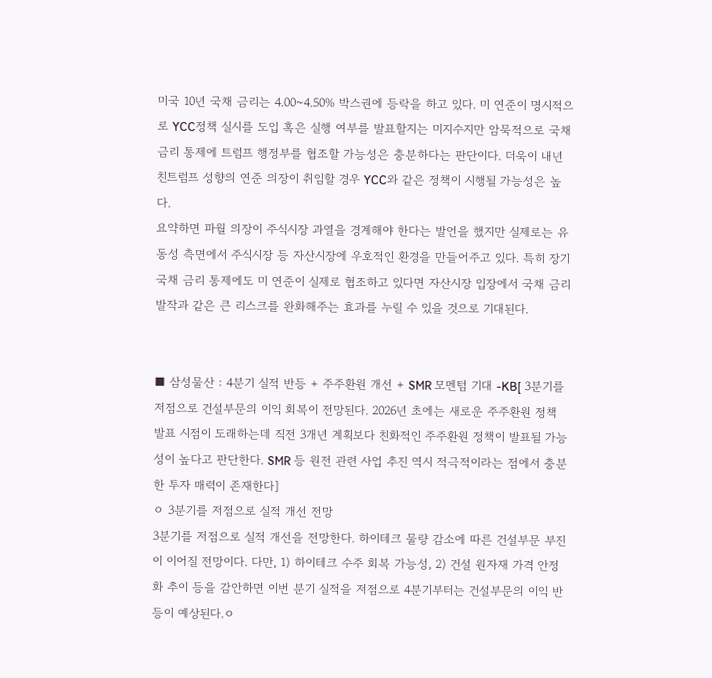미국 10년 국채 금리는 4.00~4.50% 박스권에 등락을 하고 있다. 미 연준이 명시적으로 YCC정책 실시를 도입 혹은 실행 여부를 발표할지는 미지수지만 암묵적으로 국채 금리 통제에 트럼프 행정부를 협조할 가능성은 충분하다는 판단이다. 더욱이 내년 친트럼프 성향의 연준 의장이 취임할 경우 YCC와 같은 정책이 시행될 가능성은 높다.
요약하면 파월 의장이 주식시장 과열을 경계해야 한다는 발언을 했지만 실제로는 유동성 측면에서 주식시장 등 자산시장에 우호적인 환경을 만들어주고 있다. 특히 장기 국채 금리 통제에도 미 연준이 실제로 협조하고 있다면 자산시장 입장에서 국채 금리 발작과 같은 큰 리스크를 완화해주는 효과를 누릴 수 있을 것으로 기대된다.


■ 삼성물산 : 4분기 실적 반등 + 주주환원 개선 + SMR 모멘텀 기대 -KB[ 3분기를 저점으로 건설부문의 이익 회복이 전망된다. 2026년 초에는 새로운 주주환원 정책 발표 시점이 도래하는데 직전 3개년 계획보다 친화적인 주주환원 정책이 발표될 가능성이 높다고 판단한다. SMR 등 원전 관련 사업 추진 역시 적극적이라는 점에서 충분한 투자 매력이 존재한다]
ㅇ 3분기를 저점으로 실적 개선 전망
3분기를 저점으로 실적 개선을 전망한다. 하이테크 물량 감소에 따른 건설부문 부진이 이어질 전망이다. 다만, 1) 하이테크 수주 회복 가능성, 2) 건설 원자재 가격 안정화 추이 등을 감안하면 이번 분기 실적을 저점으로 4분기부터는 건설부문의 이익 반등이 예상된다.ㅇ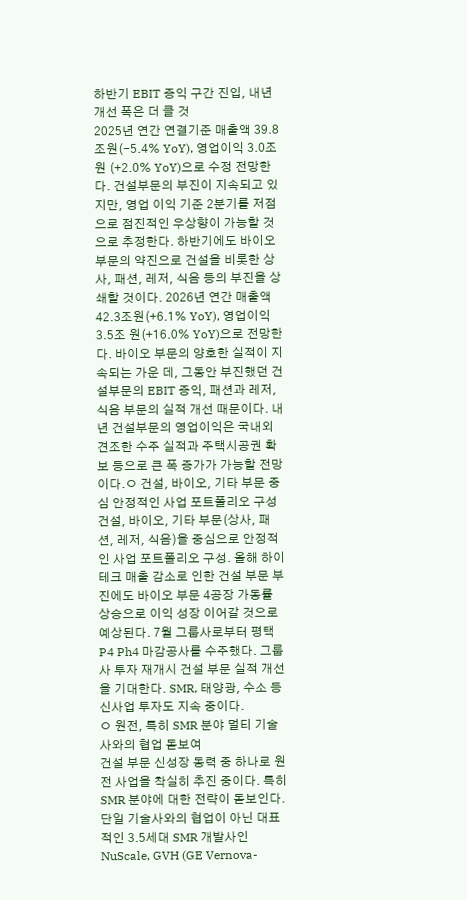하반기 EBIT 증익 구간 진입, 내년 개선 폭은 더 클 것
2025년 연간 연결기준 매출액 39.8조원(-5.4% YoY), 영업이익 3.0조원 (+2.0% YoY)으로 수정 전망한다. 건설부문의 부진이 지속되고 있지만, 영업 이익 기준 2분기를 저점으로 점진적인 우상향이 가능할 것으로 추정한다. 하반기에도 바이오부문의 약진으로 건설을 비롯한 상사, 패션, 레저, 식음 등의 부진을 상쇄할 것이다. 2026년 연간 매출액 42.3조원(+6.1% YoY), 영업이익 3.5조 원(+16.0% YoY)으로 전망한다. 바이오 부문의 양호한 실적이 지속되는 가운 데, 그동안 부진했던 건설부문의 EBIT 증익, 패션과 레저, 식음 부문의 실적 개선 때문이다. 내년 건설부문의 영업이익은 국내외 견조한 수주 실적과 주택시공권 확보 등으로 큰 폭 증가가 가능할 전망이다.ㅇ 건설, 바이오, 기타 부문 중심 안정적인 사업 포트폴리오 구성
건설, 바이오, 기타 부문(상사, 패션, 레저, 식음)을 중심으로 안정적인 사업 포트폴리오 구성. 올해 하이테크 매출 감소로 인한 건설 부문 부진에도 바이오 부문 4공장 가동률 상승으로 이익 성장 이어갈 것으로 예상된다. 7월 그룹사로부터 평택 P4 Ph4 마감공사를 수주했다. 그룹사 투자 재개시 건설 부문 실적 개선을 기대한다. SMR, 태양광, 수소 등 신사업 투자도 지속 중이다.
ㅇ 원전, 특히 SMR 분야 멀티 기술사와의 협업 돋보여
건설 부문 신성장 동력 중 하나로 원전 사업을 착실히 추진 중이다. 특히 SMR 분야에 대한 전략이 돋보인다. 단일 기술사와의 협업이 아닌 대표적인 3.5세대 SMR 개발사인 NuScale, GVH (GE Vernova-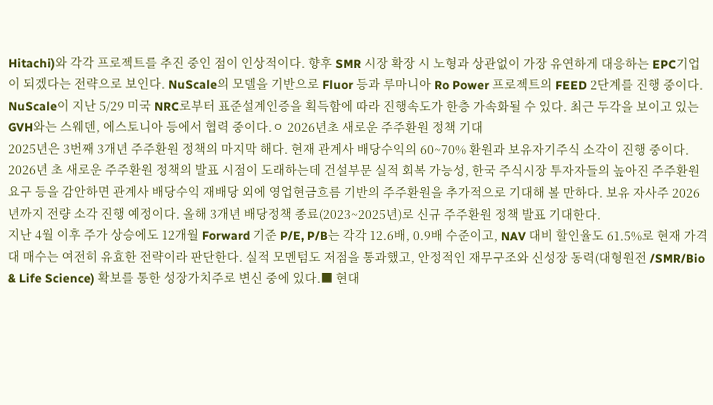Hitachi)와 각각 프로젝트를 추진 중인 점이 인상적이다. 향후 SMR 시장 확장 시 노형과 상관없이 가장 유연하게 대응하는 EPC기업이 되겠다는 전략으로 보인다. NuScale의 모델을 기반으로 Fluor 등과 루마니아 Ro Power 프로젝트의 FEED 2단계를 진행 중이다. NuScale이 지난 5/29 미국 NRC로부터 표준설계인증을 획득함에 따라 진행속도가 한층 가속화될 수 있다. 최근 두각을 보이고 있는 GVH와는 스웨덴, 에스토니아 등에서 협력 중이다.ㅇ 2026년초 새로운 주주환원 정책 기대
2025년은 3번째 3개년 주주환원 정책의 마지막 해다. 현재 관계사 배당수익의 60~70% 환원과 보유자기주식 소각이 진행 중이다. 2026년 초 새로운 주주환원 정책의 발표 시점이 도래하는데 건설부문 실적 회복 가능성, 한국 주식시장 투자자들의 높아진 주주환원 요구 등을 감안하면 관계사 배당수익 재배당 외에 영업현금흐름 기반의 주주환원을 추가적으로 기대해 볼 만하다. 보유 자사주 2026년까지 전량 소각 진행 예정이다. 올해 3개년 배당정책 종료(2023~2025년)로 신규 주주환원 정책 발표 기대한다.
지난 4월 이후 주가 상승에도 12개월 Forward 기준 P/E, P/B는 각각 12.6배, 0.9배 수준이고, NAV 대비 할인율도 61.5%로 현재 가격대 매수는 여전히 유효한 전략이라 판단한다. 실적 모멘텀도 저점을 통과했고, 안정적인 재무구조와 신성장 동력(대형원전 /SMR/Bio & Life Science) 확보를 통한 성장가치주로 변신 중에 있다.■ 현대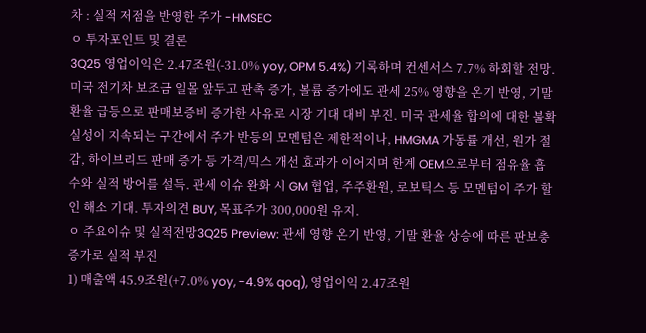차 : 실적 저점을 반영한 주가 -HMSEC
ㅇ 투자포인트 및 결론
3Q25 영업이익은 2.47조원(-31.0% yoy, OPM 5.4%) 기록하며 컨센서스 7.7% 하회할 전망. 미국 전기차 보조금 일몰 앞두고 판촉 증가, 볼륨 증가에도 관세 25% 영향을 온기 반영, 기말환율 급등으로 판매보증비 증가한 사유로 시장 기대 대비 부진. 미국 관세율 합의에 대한 불확실성이 지속되는 구간에서 주가 반등의 모멘텀은 제한적이나, HMGMA 가동률 개선, 원가 절감, 하이브리드 판매 증가 등 가격/믹스 개선 효과가 이어지며 한계 OEM으로부터 점유율 흡수와 실적 방어를 설득. 관세 이슈 완화 시 GM 협업, 주주환원, 로보틱스 등 모멘텀이 주가 할인 해소 기대. 투자의견 BUY, 목표주가 300,000원 유지.
ㅇ 주요이슈 및 실적전망3Q25 Preview: 관세 영향 온기 반영, 기말 환율 상승에 따른 판보충 증가로 실적 부진
1) 매출액 45.9조원(+7.0% yoy, -4.9% qoq), 영업이익 2.47조원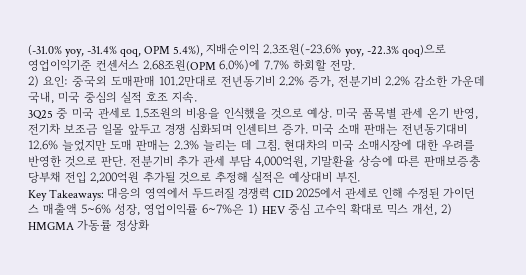(-31.0% yoy, -31.4% qoq, OPM 5.4%), 지배순이익 2.3조원(-23.6% yoy, -22.3% qoq)으로 영업이익기준 컨센서스 2.68조원(OPM 6.0%)에 7.7% 하회할 전망.
2) 요인: 중국외 도매판매 101.2만대로 전년동기비 2.2% 증가, 전분기비 2.2% 감소한 가운데 국내, 미국 중심의 실적 호조 지속.
3Q25 중 미국 관세로 1.5조원의 비용을 인식했을 것으로 예상. 미국 품목별 관세 온기 반영, 전기차 보조금 일몰 앞두고 경쟁 심화되며 인센티브 증가. 미국 소매 판매는 전년동기대비 12.6% 늘었지만 도매 판매는 2.3% 늘리는 데 그침. 현대차의 미국 소매시장에 대한 우려를 반영한 것으로 판단. 전분기비 추가 관세 부담 4,000억원, 기말환율 상승에 따른 판매보증충당부채 전입 2,200억원 추가될 것으로 추정해 실적은 예상대비 부진.
Key Takeaways: 대응의 영역에서 두드러질 경쟁력 CID 2025에서 관세로 인해 수정된 가이던스 매출액 5~6% 성장, 영업이익률 6~7%은 1) HEV 중심 고수익 확대로 믹스 개선, 2) HMGMA 가동률 정상화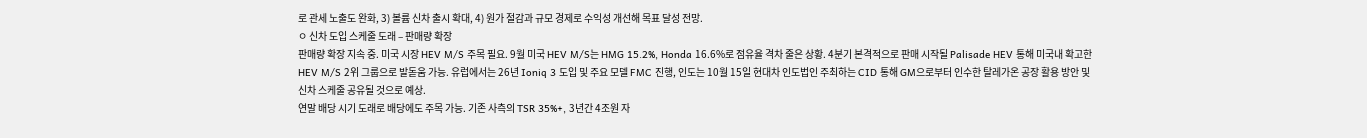로 관세 노출도 완화, 3) 볼륨 신차 출시 확대, 4) 원가 절감과 규모 경제로 수익성 개선해 목표 달성 전망.
ㅇ 신차 도입 스케줄 도래 – 판매량 확장
판매량 확장 지속 중. 미국 시장 HEV M/S 주목 필요. 9월 미국 HEV M/S는 HMG 15.2%, Honda 16.6%로 점유율 격차 줄은 상황. 4분기 본격적으로 판매 시작될 Palisade HEV 통해 미국내 확고한 HEV M/S 2위 그룹으로 발돋움 가능. 유럽에서는 26년 Ioniq 3 도입 및 주요 모델 FMC 진행, 인도는 10월 15일 현대차 인도법인 주최하는 CID 통해 GM으로부터 인수한 탈레가온 공장 활용 방안 및 신차 스케줄 공유될 것으로 예상.
연말 배당 시기 도래로 배당에도 주목 가능. 기존 사측의 TSR 35%+, 3년간 4조원 자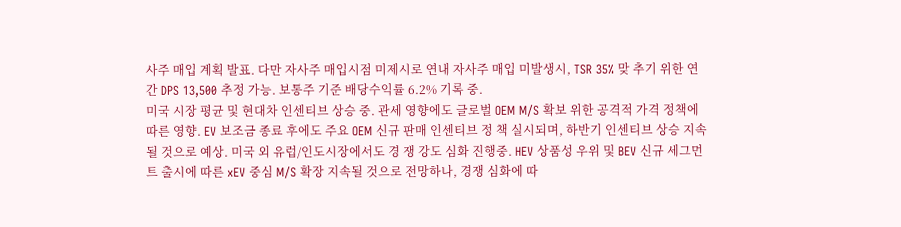사주 매입 계획 발표. 다만 자사주 매입시점 미제시로 연내 자사주 매입 미발생시, TSR 35% 맞 추기 위한 연간 DPS 13,500 추정 가능. 보통주 기준 배당수익률 6.2% 기록 중.
미국 시장 평균 및 현대차 인센티브 상승 중. 관세 영향에도 글로벌 OEM M/S 확보 위한 공격적 가격 정책에 따른 영향. EV 보조금 종료 후에도 주요 OEM 신규 판매 인센티브 정 책 실시되며, 하반기 인센티브 상승 지속될 것으로 예상. 미국 외 유럽/인도시장에서도 경 쟁 강도 심화 진행중. HEV 상품성 우위 및 BEV 신규 세그먼트 출시에 따른 xEV 중심 M/S 확장 지속될 것으로 전망하나, 경쟁 심화에 따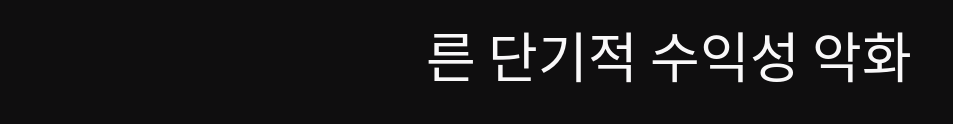른 단기적 수익성 악화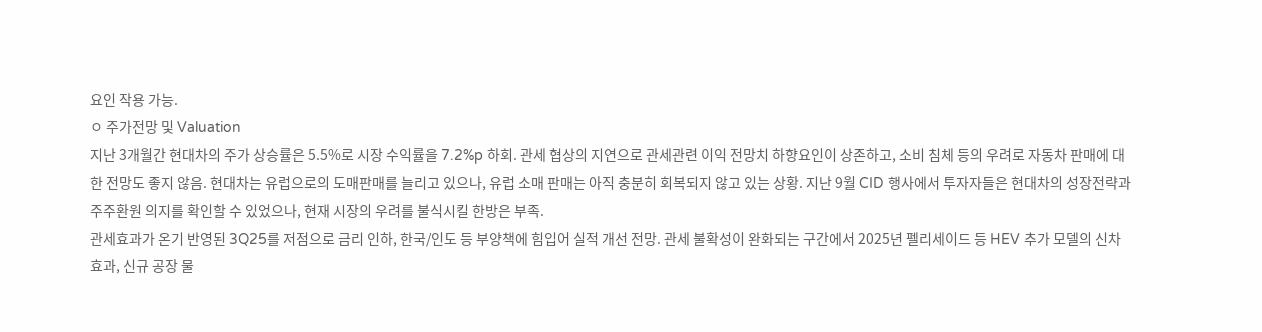요인 작용 가능.
ㅇ 주가전망 및 Valuation
지난 3개월간 현대차의 주가 상승률은 5.5%로 시장 수익률을 7.2%p 하회. 관세 협상의 지연으로 관세관련 이익 전망치 하향요인이 상존하고, 소비 침체 등의 우려로 자동차 판매에 대한 전망도 좋지 않음. 현대차는 유럽으로의 도매판매를 늘리고 있으나, 유럽 소매 판매는 아직 충분히 회복되지 않고 있는 상황. 지난 9월 CID 행사에서 투자자들은 현대차의 성장전략과 주주환원 의지를 확인할 수 있었으나, 현재 시장의 우려를 불식시킬 한방은 부족.
관세효과가 온기 반영된 3Q25를 저점으로 금리 인하, 한국/인도 등 부양책에 힘입어 실적 개선 전망. 관세 불확성이 완화되는 구간에서 2025년 펠리세이드 등 HEV 추가 모델의 신차 효과, 신규 공장 물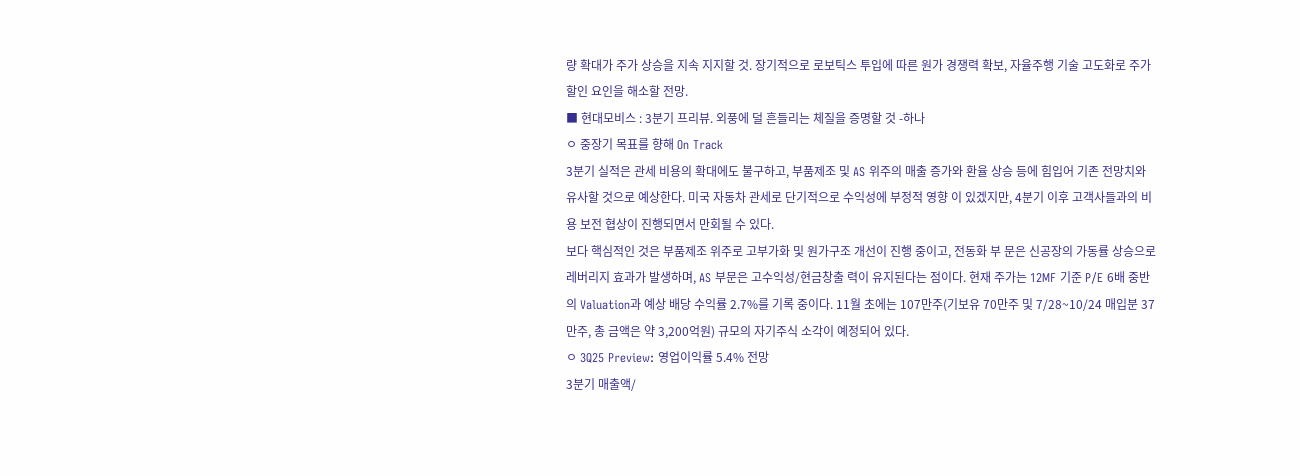량 확대가 주가 상승을 지속 지지할 것. 장기적으로 로보틱스 투입에 따른 원가 경쟁력 확보, 자율주행 기술 고도화로 주가 할인 요인을 해소할 전망.
■ 현대모비스 : 3분기 프리뷰. 외풍에 덜 흔들리는 체질을 증명할 것 -하나
ㅇ 중장기 목표를 향해 On Track
3분기 실적은 관세 비용의 확대에도 불구하고, 부품제조 및 AS 위주의 매출 증가와 환율 상승 등에 힘입어 기존 전망치와 유사할 것으로 예상한다. 미국 자동차 관세로 단기적으로 수익성에 부정적 영향 이 있겠지만, 4분기 이후 고객사들과의 비용 보전 협상이 진행되면서 만회될 수 있다.
보다 핵심적인 것은 부품제조 위주로 고부가화 및 원가구조 개선이 진행 중이고, 전동화 부 문은 신공장의 가동률 상승으로 레버리지 효과가 발생하며, AS 부문은 고수익성/현금창출 력이 유지된다는 점이다. 현재 주가는 12MF 기준 P/E 6배 중반의 Valuation과 예상 배당 수익률 2.7%를 기록 중이다. 11월 초에는 107만주(기보유 70만주 및 7/28~10/24 매입분 37만주, 총 금액은 약 3,200억원) 규모의 자기주식 소각이 예정되어 있다.
ㅇ 3Q25 Preview: 영업이익률 5.4% 전망
3분기 매출액/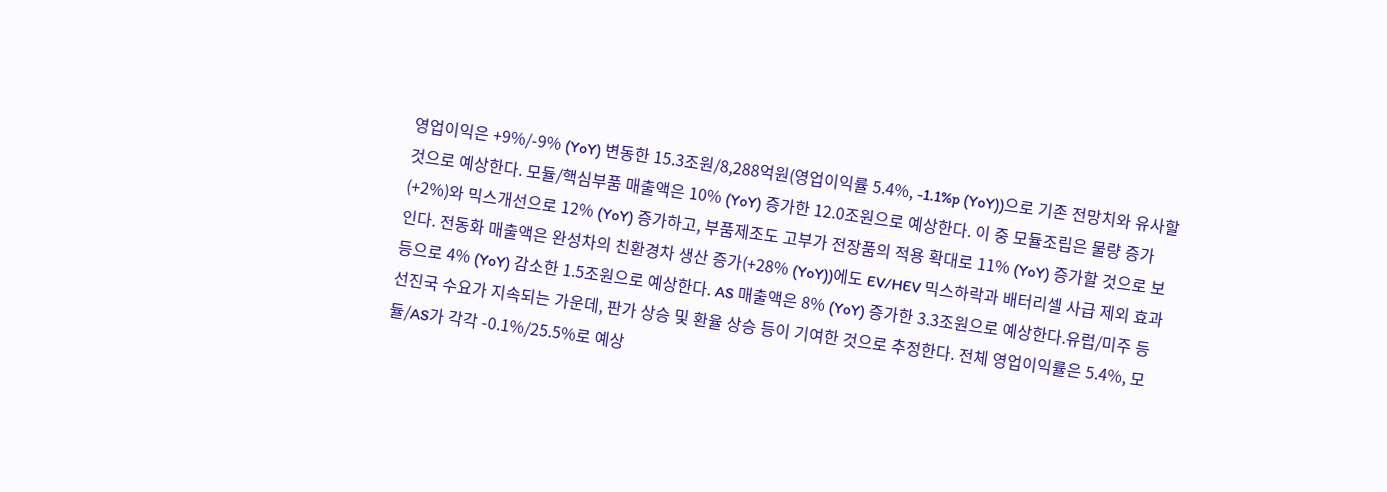영업이익은 +9%/-9% (YoY) 변동한 15.3조원/8,288억원(영업이익률 5.4%, -1.1%p (YoY))으로 기존 전망치와 유사할 것으로 예상한다. 모듈/핵심부품 매출액은 10% (YoY) 증가한 12.0조원으로 예상한다. 이 중 모듈조립은 물량 증가(+2%)와 믹스개선으로 12% (YoY) 증가하고, 부품제조도 고부가 전장품의 적용 확대로 11% (YoY) 증가할 것으로 보인다. 전동화 매출액은 완성차의 친환경차 생산 증가(+28% (YoY))에도 EV/HEV 믹스하락과 배터리셀 사급 제외 효과 등으로 4% (YoY) 감소한 1.5조원으로 예상한다. AS 매출액은 8% (YoY) 증가한 3.3조원으로 예상한다.유럽/미주 등 선진국 수요가 지속되는 가운데, 판가 상승 및 환율 상승 등이 기여한 것으로 추정한다. 전체 영업이익률은 5.4%, 모 듈/AS가 각각 -0.1%/25.5%로 예상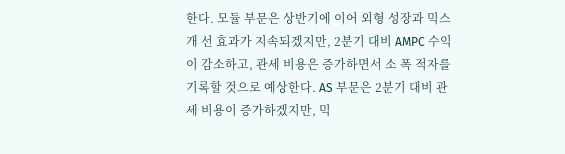한다. 모듈 부문은 상반기에 이어 외형 성장과 믹스 개 선 효과가 지속되겠지만, 2분기 대비 AMPC 수익이 감소하고, 관세 비용은 증가하면서 소 폭 적자를 기록할 것으로 예상한다. AS 부문은 2분기 대비 관세 비용이 증가하겠지만, 믹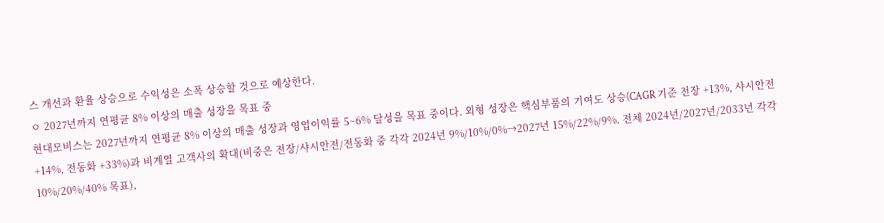스 개선과 환율 상승으로 수익성은 소폭 상승할 것으로 예상한다.
ㅇ 2027년까지 연평균 8% 이상의 매출 성장을 목표 중
현대모비스는 2027년까지 연평균 8% 이상의 매출 성장과 영업이익률 5~6% 달성을 목표 중이다. 외형 성장은 핵심부품의 기여도 상승(CAGR 기준 전장 +13%, 샤시안전 +14%, 전동화 +33%)과 비계열 고객사의 확대(비중은 전장/샤시안전/전동화 중 각각 2024년 9%/10%/0%→2027년 15%/22%/9%. 전체 2024년/2027년/2033년 각각 10%/20%/40% 목표),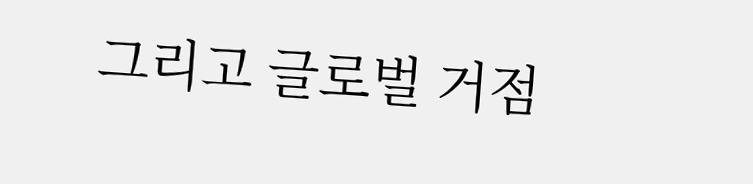그리고 글로벌 거점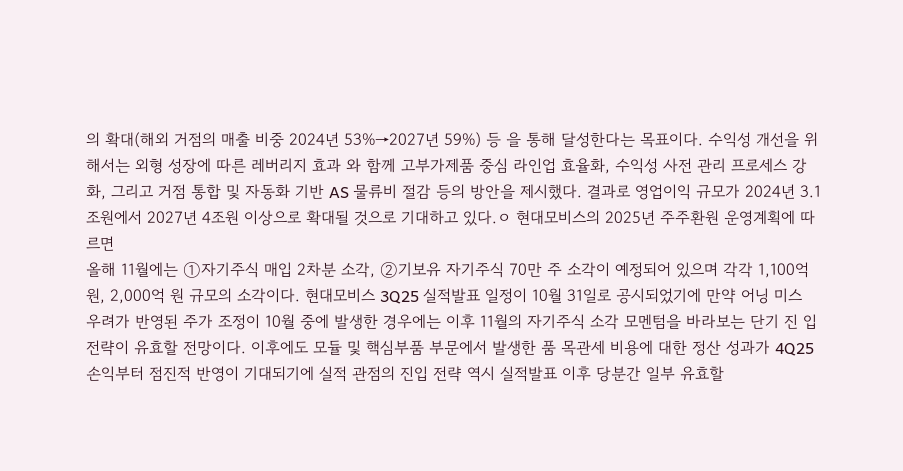의 확대(해외 거점의 매출 비중 2024년 53%→2027년 59%) 등 을 통해 달성한다는 목표이다. 수익성 개선을 위해서는 외형 성장에 따른 레버리지 효과 와 함께 고부가제품 중심 라인업 효율화, 수익성 사전 관리 프로세스 강화, 그리고 거점 통합 및 자동화 기반 AS 물류비 절감 등의 방안을 제시했다. 결과로 영업이익 규모가 2024년 3.1조원에서 2027년 4조원 이상으로 확대될 것으로 기대하고 있다.ㅇ 현대모비스의 2025년 주주환원 운영계획에 따르면
올해 11월에는 ①자기주식 매입 2차분 소각, ②기보유 자기주식 70만 주 소각이 예정되어 있으며 각각 1,100억 원, 2,000억 원 규모의 소각이다. 현대모비스 3Q25 실적발표 일정이 10월 31일로 공시되었기에 만약 어닝 미스 우려가 반영된 주가 조정이 10월 중에 발생한 경우에는 이후 11월의 자기주식 소각 모멘텀을 바라보는 단기 진 입 전략이 유효할 전망이다. 이후에도 모듈 및 핵심부품 부문에서 발생한 품 목관세 비용에 대한 정산 성과가 4Q25 손익부터 점진적 반영이 기대되기에 실적 관점의 진입 전략 역시 실적발표 이후 당분간 일부 유효할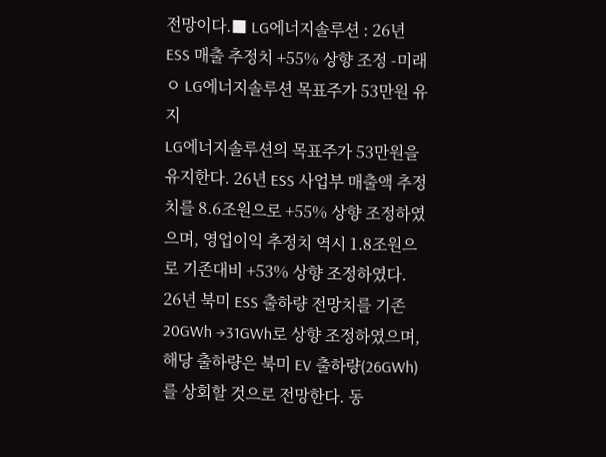전망이다.■ LG에너지솔루션 : 26년 ESS 매출 추정치 +55% 상향 조정 -미래
ㅇ LG에너지솔루션 목표주가 53만원 유지
LG에너지솔루션의 목표주가 53만원을 유지한다. 26년 ESS 사업부 매출액 추정치를 8.6조원으로 +55% 상향 조정하였으며, 영업이익 추정치 역시 1.8조원으로 기존대비 +53% 상향 조정하였다. 26년 북미 ESS 출하량 전망치를 기존 20GWh →31GWh로 상향 조정하였으며, 해당 출하량은 북미 EV 출하량(26GWh)를 상회할 것으로 전망한다. 동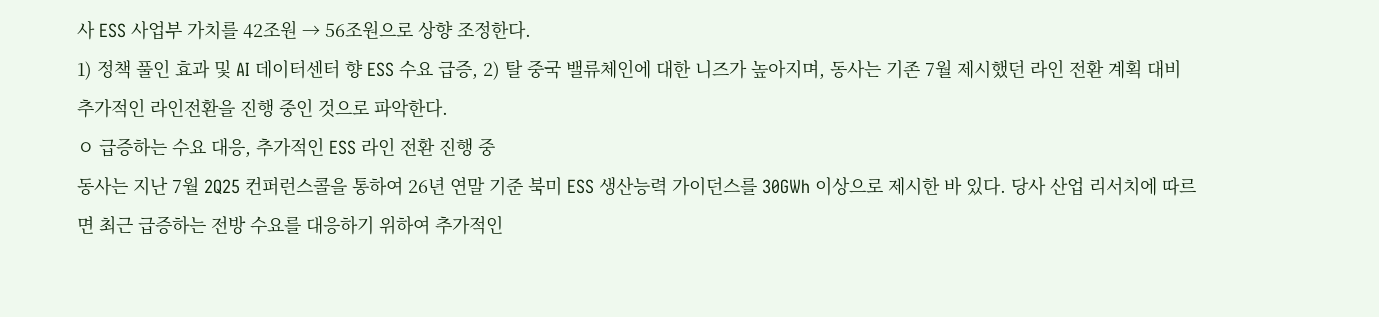사 ESS 사업부 가치를 42조원 → 56조원으로 상향 조정한다.
1) 정책 풀인 효과 및 AI 데이터센터 향 ESS 수요 급증, 2) 탈 중국 밸류체인에 대한 니즈가 높아지며, 동사는 기존 7월 제시했던 라인 전환 계획 대비 추가적인 라인전환을 진행 중인 것으로 파악한다.
ㅇ 급증하는 수요 대응, 추가적인 ESS 라인 전환 진행 중
동사는 지난 7월 2Q25 컨퍼런스콜을 통하여 26년 연말 기준 북미 ESS 생산능력 가이던스를 30GWh 이상으로 제시한 바 있다. 당사 산업 리서치에 따르면 최근 급증하는 전방 수요를 대응하기 위하여 추가적인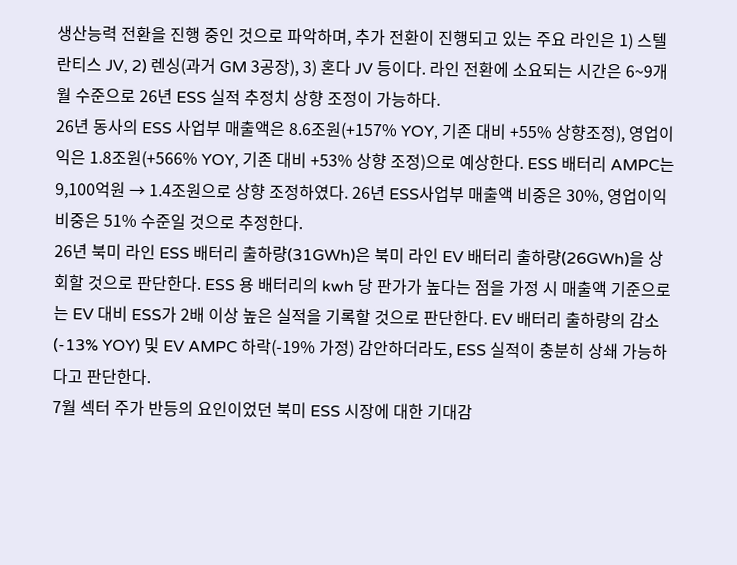생산능력 전환을 진행 중인 것으로 파악하며, 추가 전환이 진행되고 있는 주요 라인은 1) 스텔란티스 JV, 2) 렌싱(과거 GM 3공장), 3) 혼다 JV 등이다. 라인 전환에 소요되는 시간은 6~9개월 수준으로 26년 ESS 실적 추정치 상향 조정이 가능하다.
26년 동사의 ESS 사업부 매출액은 8.6조원(+157% YOY, 기존 대비 +55% 상향조정), 영업이익은 1.8조원(+566% YOY, 기존 대비 +53% 상향 조정)으로 예상한다. ESS 배터리 AMPC는 9,100억원 → 1.4조원으로 상향 조정하였다. 26년 ESS사업부 매출액 비중은 30%, 영업이익 비중은 51% 수준일 것으로 추정한다.
26년 북미 라인 ESS 배터리 출하량(31GWh)은 북미 라인 EV 배터리 출하량(26GWh)을 상회할 것으로 판단한다. ESS 용 배터리의 kwh 당 판가가 높다는 점을 가정 시 매출액 기준으로는 EV 대비 ESS가 2배 이상 높은 실적을 기록할 것으로 판단한다. EV 배터리 출하량의 감소(-13% YOY) 및 EV AMPC 하락(-19% 가정) 감안하더라도, ESS 실적이 충분히 상쇄 가능하다고 판단한다.
7월 섹터 주가 반등의 요인이었던 북미 ESS 시장에 대한 기대감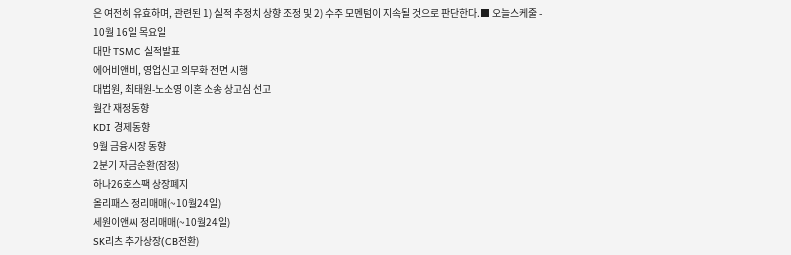은 여전히 유효하며, 관련된 1) 실적 추정치 상향 조정 및 2) 수주 모멘텀이 지속될 것으로 판단한다.■ 오늘스케줄 - 10월 16일 목요일
대만 TSMC 실적발표
에어비앤비, 영업신고 의무화 전면 시행
대법원, 최태원-노소영 이혼 소송 상고심 선고
월간 재정동향
KDI 경제동향
9월 금융시장 동향
2분기 자금순환(잠정)
하나26호스팩 상장폐지
올리패스 정리매매(~10월24일)
세원이앤씨 정리매매(~10월24일)
SK리츠 추가상장(CB전환)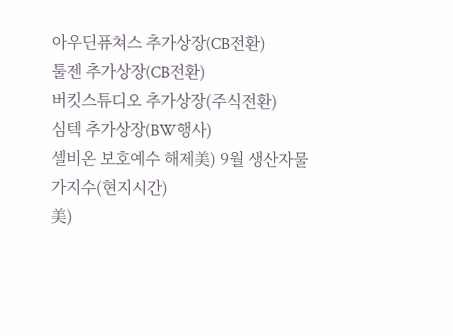아우딘퓨쳐스 추가상장(CB전환)
툴젠 추가상장(CB전환)
버킷스튜디오 추가상장(주식전환)
심텍 추가상장(BW행사)
셀비온 보호예수 해제美) 9월 생산자물가지수(현지시간)
美)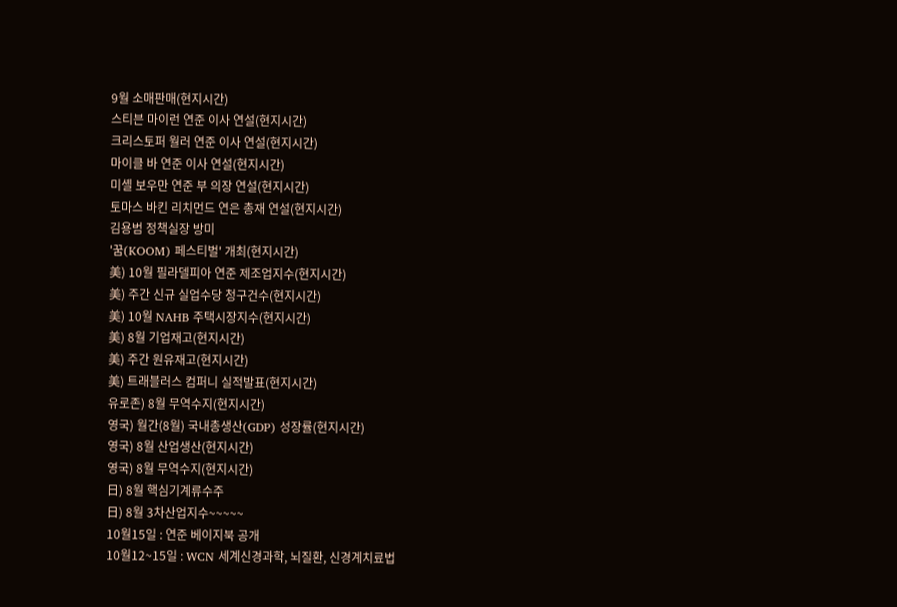9월 소매판매(현지시간)
스티븐 마이런 연준 이사 연설(현지시간)
크리스토퍼 월러 연준 이사 연설(현지시간)
마이클 바 연준 이사 연설(현지시간)
미셸 보우만 연준 부 의장 연설(현지시간)
토마스 바킨 리치먼드 연은 총재 연설(현지시간)
김용범 정책실장 방미
'꿈(KOOM) 페스티벌' 개최(현지시간)
美) 10월 필라델피아 연준 제조업지수(현지시간)
美) 주간 신규 실업수당 청구건수(현지시간)
美) 10월 NAHB 주택시장지수(현지시간)
美) 8월 기업재고(현지시간)
美) 주간 원유재고(현지시간)
美) 트래블러스 컴퍼니 실적발표(현지시간)
유로존) 8월 무역수지(현지시간)
영국) 월간(8월) 국내총생산(GDP) 성장률(현지시간)
영국) 8월 산업생산(현지시간)
영국) 8월 무역수지(현지시간)
日) 8월 핵심기계류수주
日) 8월 3차산업지수~~~~~
10월15일 : 연준 베이지북 공개
10월12~15일 : WCN 세계신경과학, 뇌질환, 신경계치료법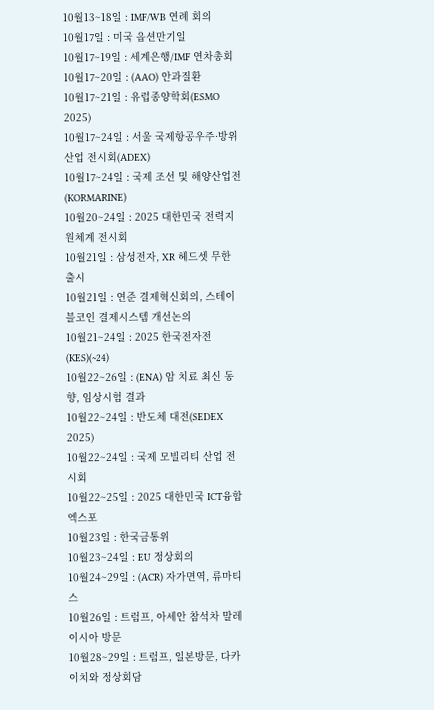10월13~18일 : IMF/WB 연례 회의
10월17일 : 미국 옵션만기일
10월17~19일 : 세계은행/IMF 연차총회
10월17~20일 : (AAO) 안과질환
10월17~21일 : 유럽종양학회(ESMO 2025)
10월17~24일 : 서울 국제항공우주·방위산업 전시회(ADEX)
10월17~24일 : 국제 조선 및 해양산업전(KORMARINE)
10월20~24일 : 2025 대한민국 전력지원체계 전시회
10월21일 : 삼성전자, XR 헤드셋 무한 출시
10월21일 : 연준 결제혁신회의, 스테이블코인 결제시스템 개선논의
10월21~24일 : 2025 한국전자전(KES)(~24)
10월22~26일 : (ENA) 암 치료 최신 동향, 임상시험 결과
10월22~24일 : 반도체 대전(SEDEX 2025)
10월22~24일 : 국제 모빌리티 산업 전시회
10월22~25일 : 2025 대한민국 ICT융합 엑스포
10월23일 : 한국금통위
10월23~24일 : EU 정상회의
10월24~29일 : (ACR) 자가면역, 류마티스
10월26일 : 트럼프, 아세안 참석차 말레이시아 방문
10월28~29일 : 트럼프, 일본방문, 다카이치와 정상회담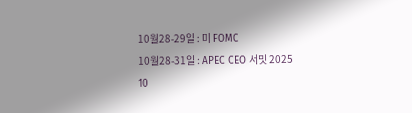10월28-29일 : 미 FOMC
10월28-31일 : APEC CEO 서밋 2025
10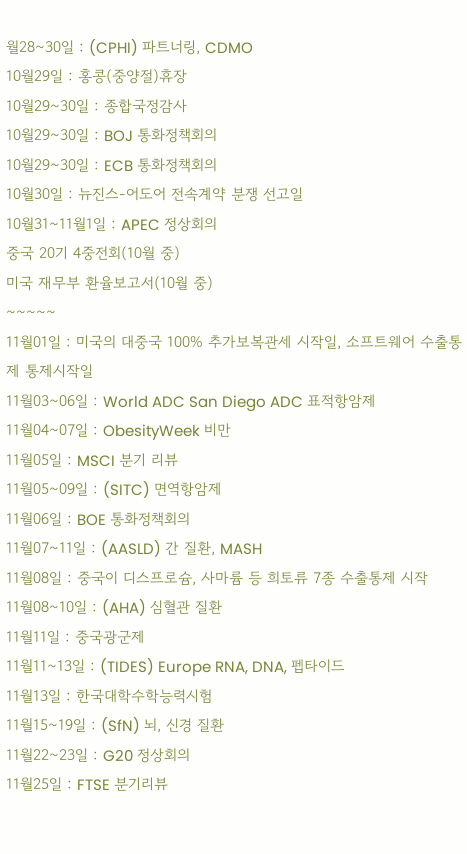월28~30일 : (CPHI) 파트너링, CDMO
10월29일 : 홍콩(중양절)휴장
10월29~30일 : 종합국정감사
10월29~30일 : BOJ 통화정책회의
10월29~30일 : ECB 통화정책회의
10월30일 : 뉴진스-어도어 전속계약 분쟁 선고일
10월31~11월1일 : APEC 정상회의
중국 20기 4중전회(10월 중)
미국 재무부 환율보고서(10월 중)
~~~~~
11월01일 : 미국의 대중국 100% 추가보복관세 시작일, 소프트웨어 수출통제 통제시작일
11월03~06일 : World ADC San Diego ADC 표적항암제
11월04~07일 : ObesityWeek 비만
11월05일 : MSCI 분기 리뷰
11월05~09일 : (SITC) 면역항암제
11월06일 : BOE 통화정책회의
11월07~11일 : (AASLD) 간 질환, MASH
11월08일 : 중국이 디스프로슘, 사마륨 등 희토류 7종 수출통제 시작
11월08~10일 : (AHA) 심혈관 질환
11월11일 : 중국광군제
11월11~13일 : (TIDES) Europe RNA, DNA, 펩타이드
11월13일 : 한국대학수학능력시험
11월15~19일 : (SfN) 뇌, 신경 질환
11월22~23일 : G20 정상회의
11월25일 : FTSE 분기리뷰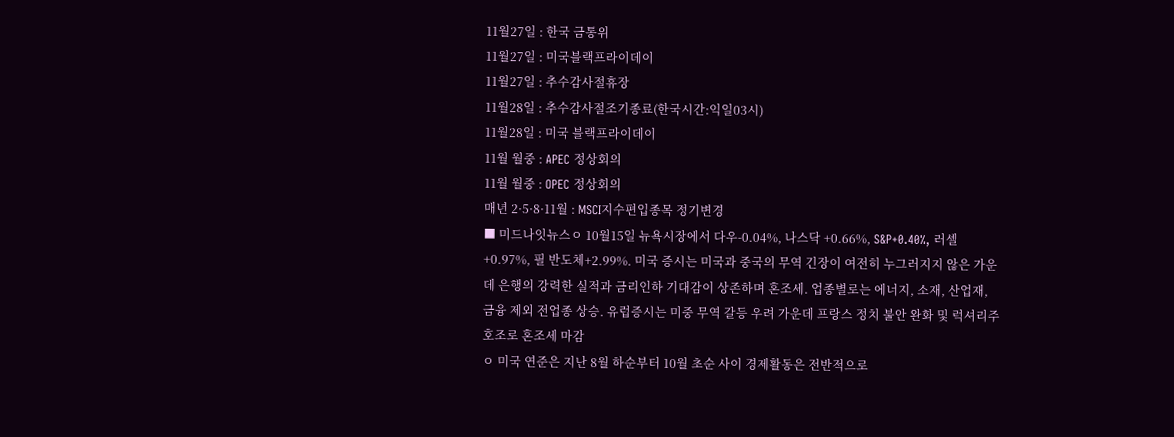11월27일 : 한국 금통위
11월27일 : 미국블랙프라이데이
11월27일 : 추수감사절휴장
11월28일 : 추수감사절조기종료(한국시간:익일03시)
11월28일 : 미국 블랙프라이데이
11월 월중 : APEC 정상회의
11월 월중 : OPEC 정상회의
매년 2·5·8·11월 : MSCI지수편입종목 정기변경
■ 미드나잇뉴스ㅇ 10월15일 뉴욕시장에서 다우-0.04%, 나스닥 +0.66%, S&P+0.40%, 러셀+0.97%, 필 반도체+2.99%. 미국 증시는 미국과 중국의 무역 긴장이 여전히 누그러지지 않은 가운데 은행의 강력한 실적과 금리인하 기대감이 상존하며 혼조세. 업종별로는 에너지, 소재, 산업재, 금융 제외 전업종 상승. 유럽증시는 미중 무역 갈등 우려 가운데 프랑스 정치 불안 완화 및 럭셔리주 호조로 혼조세 마감
ㅇ 미국 연준은 지난 8월 하순부터 10월 초순 사이 경제활동은 전반적으로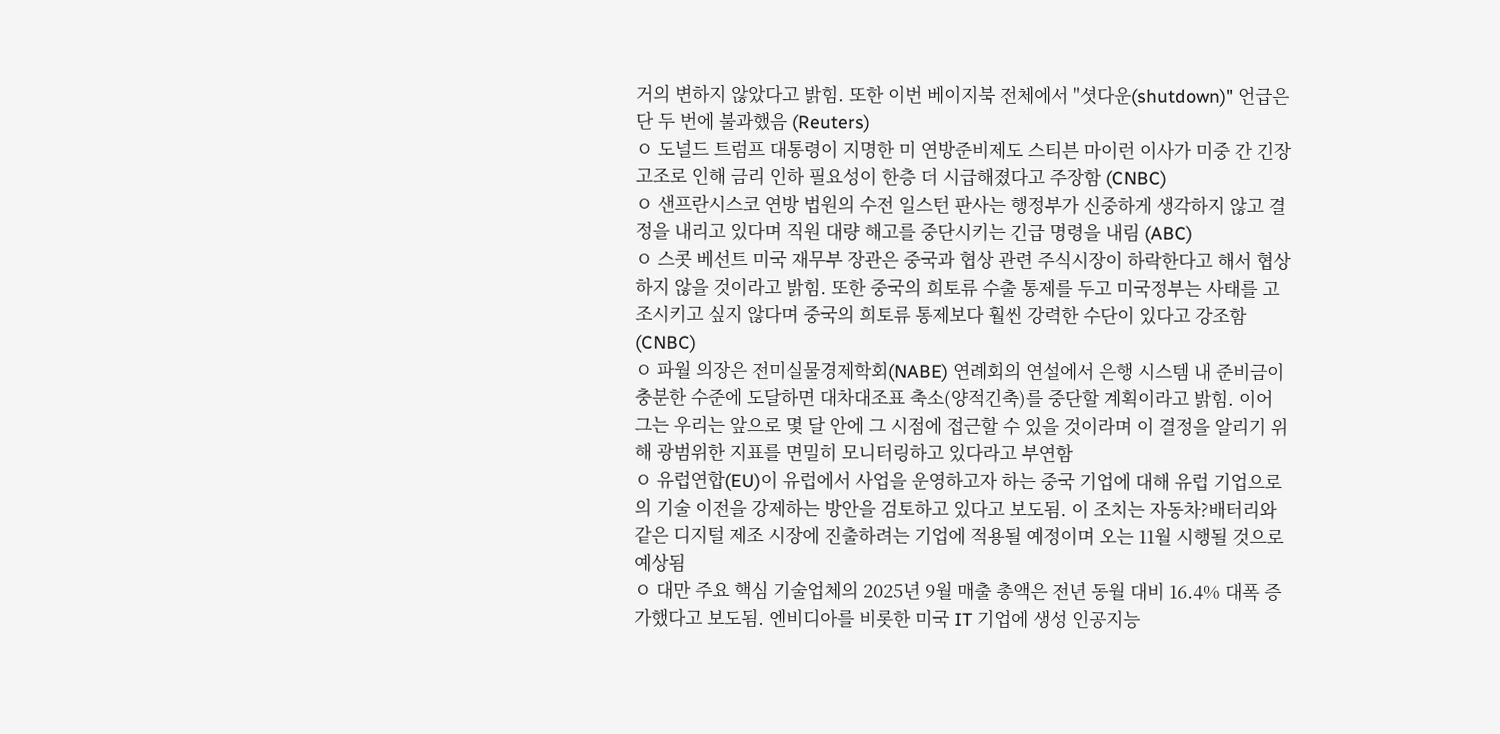거의 변하지 않았다고 밝힘. 또한 이번 베이지북 전체에서 "셧다운(shutdown)" 언급은 단 두 번에 불과했음 (Reuters)
ㅇ 도널드 트럼프 대통령이 지명한 미 연방준비제도 스티븐 마이런 이사가 미중 간 긴장 고조로 인해 금리 인하 필요성이 한층 더 시급해졌다고 주장함 (CNBC)
ㅇ 샌프란시스코 연방 법원의 수전 일스턴 판사는 행정부가 신중하게 생각하지 않고 결정을 내리고 있다며 직원 대량 해고를 중단시키는 긴급 명령을 내림 (ABC)
ㅇ 스콧 베선트 미국 재무부 장관은 중국과 협상 관련 주식시장이 하락한다고 해서 협상하지 않을 것이라고 밝힘. 또한 중국의 희토류 수출 통제를 두고 미국정부는 사태를 고조시키고 싶지 않다며 중국의 희토류 통제보다 훨씬 강력한 수단이 있다고 강조함 (CNBC)
ㅇ 파월 의장은 전미실물경제학회(NABE) 연례회의 연설에서 은행 시스템 내 준비금이 충분한 수준에 도달하면 대차대조표 축소(양적긴축)를 중단할 계획이라고 밝힘. 이어 그는 우리는 앞으로 몇 달 안에 그 시점에 접근할 수 있을 것이라며 이 결정을 알리기 위해 광범위한 지표를 면밀히 모니터링하고 있다라고 부연함
ㅇ 유럽연합(EU)이 유럽에서 사업을 운영하고자 하는 중국 기업에 대해 유럽 기업으로의 기술 이전을 강제하는 방안을 검토하고 있다고 보도됨. 이 조치는 자동차?배터리와 같은 디지털 제조 시장에 진출하려는 기업에 적용될 예정이며 오는 11월 시행될 것으로 예상됨
ㅇ 대만 주요 핵심 기술업체의 2025년 9월 매출 총액은 전년 동월 대비 16.4% 대폭 증가했다고 보도됨. 엔비디아를 비롯한 미국 IT 기업에 생성 인공지능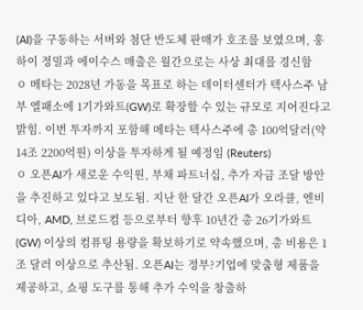(AI)을 구동하는 서버와 첨단 반도체 판매가 호조를 보였으며, 훙하이 정밀과 에이수스 매출은 월간으로는 사상 최대를 경신함
ㅇ 메타는 2028년 가동을 목표로 하는 데이터센터가 텍사스주 남부 엘패소에 1기가와트(GW)로 확장할 수 있는 규모로 지어진다고 밝힘. 이번 투자까지 포함해 메타는 텍사스주에 총 100억달러(약 14조 2200억원) 이상을 투자하게 될 예정임 (Reuters)
ㅇ 오픈AI가 새로운 수익원, 부채 파트너십, 추가 자금 조달 방안을 추진하고 있다고 보도됨. 지난 한 달간 오픈AI가 오라클, 엔비디아, AMD, 브로드컴 등으로부터 향후 10년간 총 26기가와트(GW) 이상의 컴퓨팅 용량을 확보하기로 약속했으며, 총 비용은 1조 달러 이상으로 추산됨. 오픈AI는 정부?기업에 맞춤형 제품을 제공하고, 쇼핑 도구를 통해 추가 수익을 창출하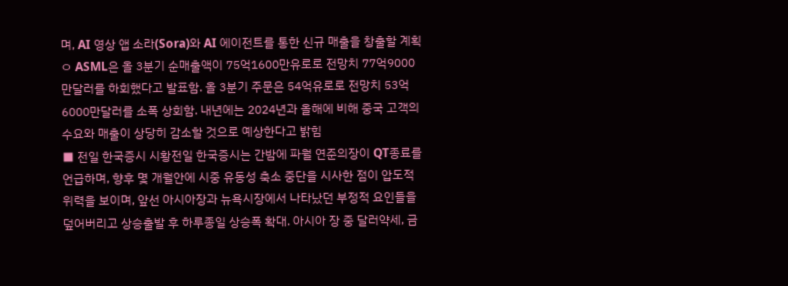며, AI 영상 앱 소라(Sora)와 AI 에이전트를 통한 신규 매출을 창출할 계획
ㅇ ASML은 올 3분기 순매출액이 75억1600만유로로 전망치 77억9000만달러를 하회했다고 발표함. 올 3분기 주문은 54억유로로 전망치 53억6000만달러를 소폭 상회함. 내년에는 2024년과 올해에 비해 중국 고객의 수요와 매출이 상당히 감소할 것으로 예상한다고 밝힘
■ 전일 한국증시 시황전일 한국증시는 간밤에 파월 연준의장이 QT종료를 언급하며, 향후 몇 개월안에 시중 유동성 축소 중단을 시사한 점이 압도적 위력을 보이며, 앞선 아시아장과 뉴욕시장에서 나타났던 부정적 요인들을 덮어버리고 상승출발 후 하루종일 상승폭 확대. 아시아 장 중 달러약세, 금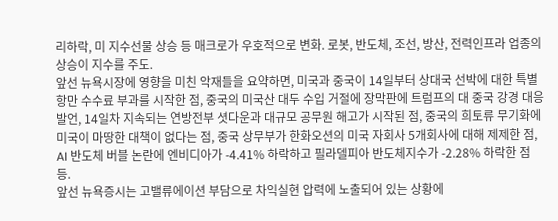리하락, 미 지수선물 상승 등 매크로가 우호적으로 변화. 로봇, 반도체, 조선, 방산, 전력인프라 업종의 상승이 지수를 주도.
앞선 뉴욕시장에 영향을 미친 악재들을 요약하면, 미국과 중국이 14일부터 상대국 선박에 대한 특별 항만 수수료 부과를 시작한 점, 중국의 미국산 대두 수입 거절에 장막판에 트럼프의 대 중국 강경 대응 발언, 14일차 지속되는 연방전부 셧다운과 대규모 공무원 해고가 시작된 점, 중국의 희토류 무기화에 미국이 마땅한 대책이 없다는 점, 중국 상무부가 한화오션의 미국 자회사 5개회사에 대해 제제한 점, AI 반도체 버블 논란에 엔비디아가 -4.41% 하락하고 필라델피아 반도체지수가 -2.28% 하락한 점 등.
앞선 뉴욕증시는 고밸류에이션 부담으로 차익실현 압력에 노출되어 있는 상황에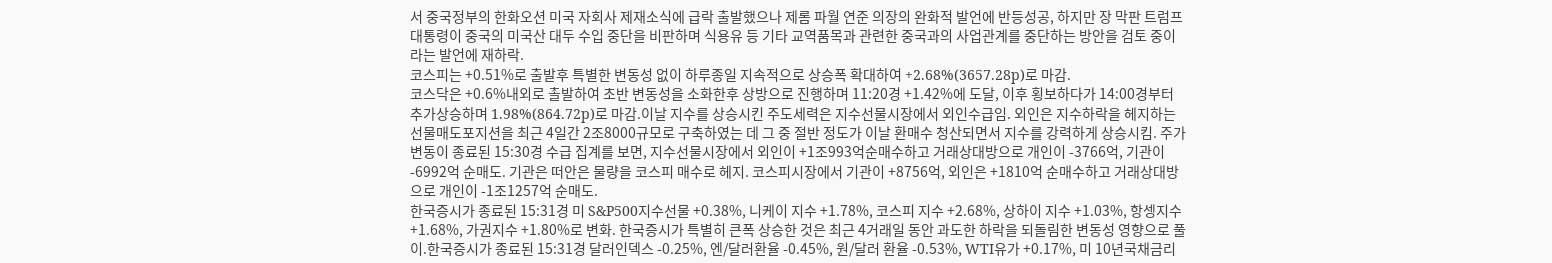서 중국정부의 한화오션 미국 자회사 제재소식에 급락 출발했으나 제롬 파월 연준 의장의 완화적 발언에 반등성공, 하지만 장 막판 트럼프 대통령이 중국의 미국산 대두 수입 중단을 비판하며 식용유 등 기타 교역품목과 관련한 중국과의 사업관계를 중단하는 방안을 검토 중이라는 발언에 재하락.
코스피는 +0.51%로 출발후 특별한 변동성 없이 하루종일 지속적으로 상승폭 확대하여 +2.68%(3657.28p)로 마감.
코스닥은 +0.6%내외로 촐발하여 초반 변동성을 소화한후 상방으로 진행하며 11:20경 +1.42%에 도달, 이후 횡보하다가 14:00경부터 추가상승하며 1.98%(864.72p)로 마감.이날 지수를 상승시킨 주도세력은 지수선물시장에서 외인수급임. 외인은 지수하락을 헤지하는 선물매도포지션을 최근 4일간 2조8000규모로 구축하였는 데 그 중 절반 정도가 이날 환매수 청산되면서 지수를 강력하게 상승시킴. 주가변동이 종료된 15:30경 수급 집계를 보면, 지수선물시장에서 외인이 +1조993억순매수하고 거래상대방으로 개인이 -3766억, 기관이 -6992억 순매도. 기관은 떠안은 물량을 코스피 매수로 헤지. 코스피시장에서 기관이 +8756억, 외인은 +1810억 순매수하고 거래상대방으로 개인이 -1조1257억 순매도.
한국증시가 종료된 15:31경 미 S&P500지수선물 +0.38%, 니케이 지수 +1.78%, 코스피 지수 +2.68%, 상하이 지수 +1.03%, 항셍지수 +1.68%, 가권지수 +1.80%로 변화. 한국증시가 특별히 큰폭 상승한 것은 최근 4거래일 동안 과도한 하락을 되돌림한 변동성 영향으로 풀이.한국증시가 종료된 15:31경 달러인덱스 -0.25%, 엔/달러환율 -0.45%, 원/달러 환율 -0.53%, WTI유가 +0.17%, 미 10년국채금리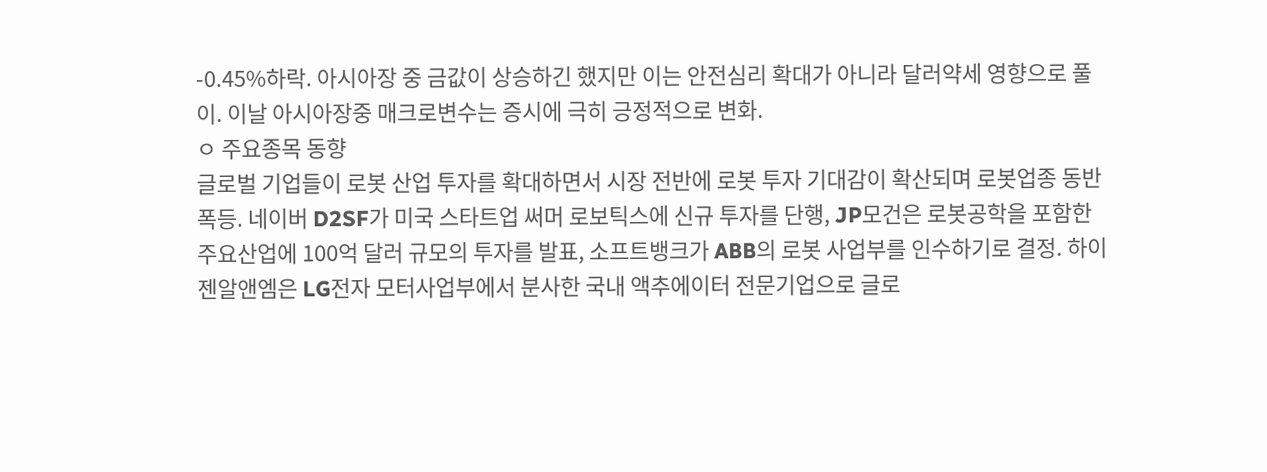-0.45%하락. 아시아장 중 금값이 상승하긴 했지만 이는 안전심리 확대가 아니라 달러약세 영향으로 풀이. 이날 아시아장중 매크로변수는 증시에 극히 긍정적으로 변화.
ㅇ 주요종목 동향
글로벌 기업들이 로봇 산업 투자를 확대하면서 시장 전반에 로봇 투자 기대감이 확산되며 로봇업종 동반 폭등. 네이버 D2SF가 미국 스타트업 써머 로보틱스에 신규 투자를 단행, JP모건은 로봇공학을 포함한 주요산업에 100억 달러 규모의 투자를 발표, 소프트뱅크가 ABB의 로봇 사업부를 인수하기로 결정. 하이젠알앤엠은 LG전자 모터사업부에서 분사한 국내 액추에이터 전문기업으로 글로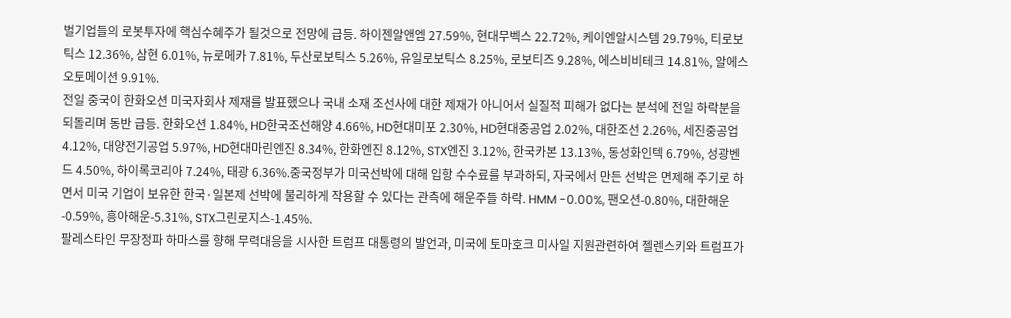벌기업들의 로봇투자에 핵심수혜주가 될것으로 전망에 급등. 하이젠알앤엠 27.59%, 현대무벡스 22.72%, 케이엔알시스템 29.79%, 티로보틱스 12.36%, 삼현 6.01%, 뉴로메카 7.81%, 두산로보틱스 5.26%, 유일로보틱스 8.25%, 로보티즈 9.28%, 에스비비테크 14.81%, 알에스오토메이션 9.91%.
전일 중국이 한화오션 미국자회사 제재를 발표했으나 국내 소재 조선사에 대한 제재가 아니어서 실질적 피해가 없다는 분석에 전일 하락분을 되돌리며 동반 급등. 한화오션 1.84%, HD한국조선해양 4.66%, HD현대미포 2.30%, HD현대중공업 2.02%, 대한조선 2.26%, 세진중공업 4.12%, 대양전기공업 5.97%, HD현대마린엔진 8.34%, 한화엔진 8.12%, STX엔진 3.12%, 한국카본 13.13%, 동성화인텍 6.79%, 성광벤드 4.50%, 하이록코리아 7.24%, 태광 6.36%.중국정부가 미국선박에 대해 입항 수수료를 부과하되, 자국에서 만든 선박은 면제해 주기로 하면서 미국 기업이 보유한 한국·일본제 선박에 불리하게 작용할 수 있다는 관측에 해운주들 하락. HMM -0.00%, 팬오션-0.80%, 대한해운-0.59%, 흥아해운-5.31%, STX그린로지스-1.45%.
팔레스타인 무장정파 하마스를 향해 무력대응을 시사한 트럼프 대통령의 발언과, 미국에 토마호크 미사일 지원관련하여 젤렌스키와 트럼프가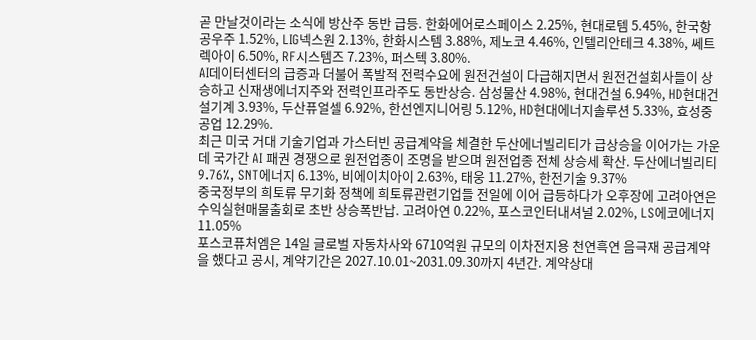곧 만날것이라는 소식에 방산주 동반 급등. 한화에어로스페이스 2.25%, 현대로템 5.45%, 한국항공우주 1.52%, LIG넥스원 2.13%, 한화시스템 3.88%, 제노코 4.46%, 인텔리안테크 4.38%, 쎄트렉아이 6.50%, RF시스템즈 7.23%, 퍼스텍 3.80%.
AI데이터센터의 급증과 더불어 폭발적 전력수요에 원전건설이 다급해지면서 원전건설회사들이 상승하고 신재생에너지주와 전력인프라주도 동반상승. 삼성물산 4.98%, 현대건설 6.94%, HD현대건설기계 3.93%, 두산퓨얼셀 6.92%, 한선엔지니어링 5.12%, HD현대에너지솔루션 5.33%, 효성중공업 12.29%.
최근 미국 거대 기술기업과 가스터빈 공급계약을 체결한 두산에너빌리티가 급상승을 이어가는 가운데 국가간 AI 패권 경쟁으로 원전업종이 조명을 받으며 원전업종 전체 상승세 확산. 두산에너빌리티 9.76%, SNT에너지 6.13%, 비에이치아이 2.63%, 태웅 11.27%, 한전기술 9.37%
중국정부의 희토류 무기화 정책에 희토류관련기업들 전일에 이어 급등하다가 오후장에 고려아연은 수익실현매물출회로 초반 상승폭반납. 고려아연 0.22%, 포스코인터내셔널 2.02%, LS에코에너지 11.05%
포스코퓨처엠은 14일 글로벌 자동차사와 6710억원 규모의 이차전지용 천연흑연 음극재 공급계약을 했다고 공시, 계약기간은 2027.10.01~2031.09.30까지 4년간. 계약상대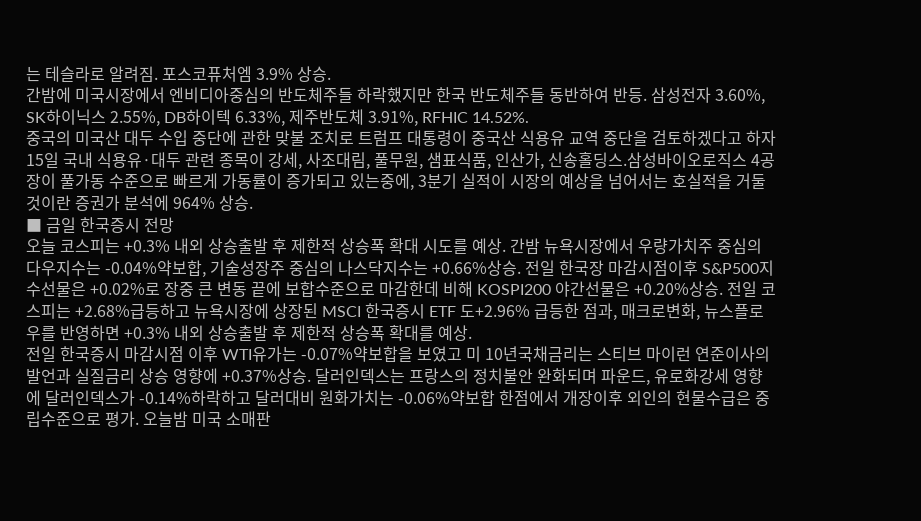는 테슬라로 알려짐. 포스코퓨처엠 3.9% 상승.
간밤에 미국시장에서 엔비디아중심의 반도체주들 하락했지만 한국 반도체주들 동반하여 반등. 삼성전자 3.60%,
SK하이닉스 2.55%, DB하이텍 6.33%, 제주반도체 3.91%, RFHIC 14.52%.
중국의 미국산 대두 수입 중단에 관한 맞불 조치로 트럼프 대통령이 중국산 식용유 교역 중단을 검토하겠다고 하자 15일 국내 식용유·대두 관련 종목이 강세, 사조대림, 풀무원, 샘표식품, 인산가, 신송홀딩스.삼성바이오로직스 4공장이 풀가동 수준으로 빠르게 가동률이 증가되고 있는중에, 3분기 실적이 시장의 예상을 넘어서는 호실적을 거둘 것이란 증권가 분석에 964% 상승.
■ 금일 한국증시 전망
오늘 코스피는 +0.3% 내외 상승출발 후 제한적 상승폭 확대 시도를 예상. 간밤 뉴욕시장에서 우량가치주 중심의 다우지수는 -0.04%약보합, 기술성장주 중심의 나스닥지수는 +0.66%상승. 전일 한국장 마감시점이후 S&P500지수선물은 +0.02%로 장중 큰 변동 끝에 보합수준으로 마감한데 비해 KOSPI200 야간선물은 +0.20%상승. 전일 코스피는 +2.68%급등하고 뉴욕시장에 상장된 MSCI 한국증시 ETF 도+2.96% 급등한 점과, 매크로변화, 뉴스플로우를 반영하면 +0.3% 내외 상승출발 후 제한적 상승폭 확대를 예상.
전일 한국증시 마감시점 이후 WTI유가는 -0.07%약보합을 보였고 미 10년국채금리는 스티브 마이런 연준이사의 발언과 실질금리 상승 영향에 +0.37%상승. 달러인덱스는 프랑스의 정치불안 완화되며 파운드, 유로화강세 영향에 달러인덱스가 -0.14%하락하고 달러대비 원화가치는 -0.06%약보합 한점에서 개장이후 외인의 현물수급은 중립수준으로 평가. 오늘밤 미국 소매판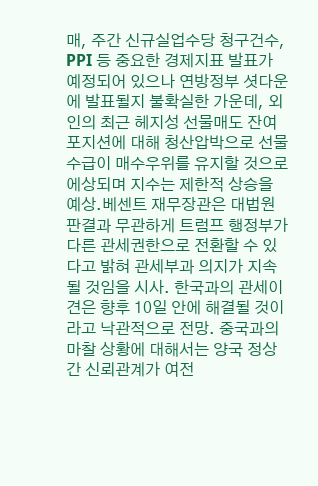매, 주간 신규실업수당 청구건수, PPI 등 중요한 경제지표 발표가 예정되어 있으나 연방정부 셧다운에 발표될지 불확실한 가운데, 외인의 최근 헤지성 선물매도 잔여 포지션에 대해 청산압박으로 선물수급이 매수우위를 유지할 것으로 에상되며 지수는 제한적 상승을 예상.베센트 재무장관은 대법원 판결과 무관하게 트럼프 행정부가 다른 관세권한으로 전환할 수 있다고 밝혀 관세부과 의지가 지속될 것임을 시사. 한국과의 관세이견은 향후 10일 안에 해결될 것이라고 낙관적으로 전망. 중국과의 마찰 상황에 대해서는 양국 정상간 신뢰관계가 여전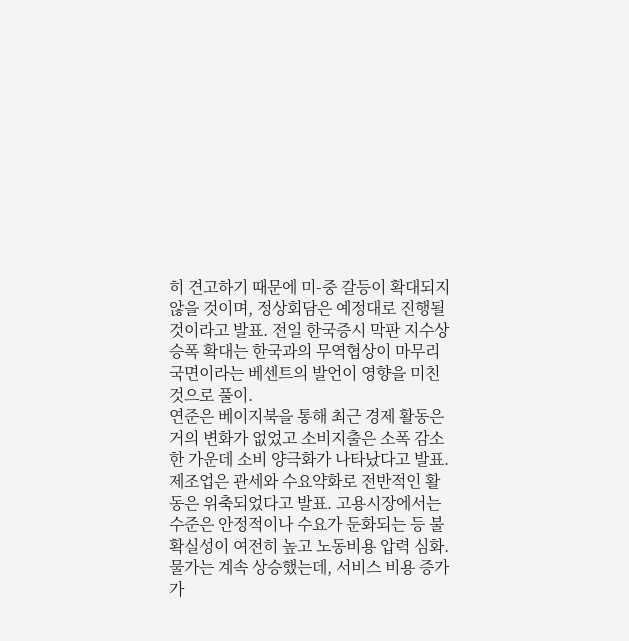히 견고하기 때문에 미-중 갈등이 확대되지 않을 것이며, 정상회담은 예정대로 진행될 것이라고 발표. 전일 한국증시 막판 지수상승폭 확대는 한국과의 무역협상이 마무리 국면이라는 베센트의 발언이 영향을 미친것으로 풀이.
연준은 베이지북을 통해 최근 경제 활동은 거의 변화가 없었고 소비지출은 소폭 감소한 가운데 소비 양극화가 나타났다고 발표. 제조업은 관세와 수요약화로 전반적인 활동은 위축되었다고 발표. 고용시장에서는 수준은 안정적이나 수요가 둔화되는 등 불확실성이 여전히 높고 노동비용 압력 심화. 물가는 계속 상승했는데, 서비스 비용 증가가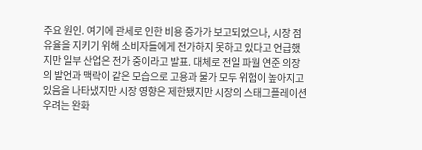주요 원인. 여기에 관세로 인한 비용 증가가 보고되었으나, 시장 점유율을 지키기 위해 소비자들에게 전가하지 못하고 있다고 언급했지만 일부 산업은 전가 중이라고 발표. 대체로 전일 파월 연준 의장의 발언과 맥락이 같은 모습으로 고용과 물가 모두 위험이 높아지고 있음을 나타냈지만 시장 영향은 제한됐지만 시장의 스태그플레이션 우려는 완화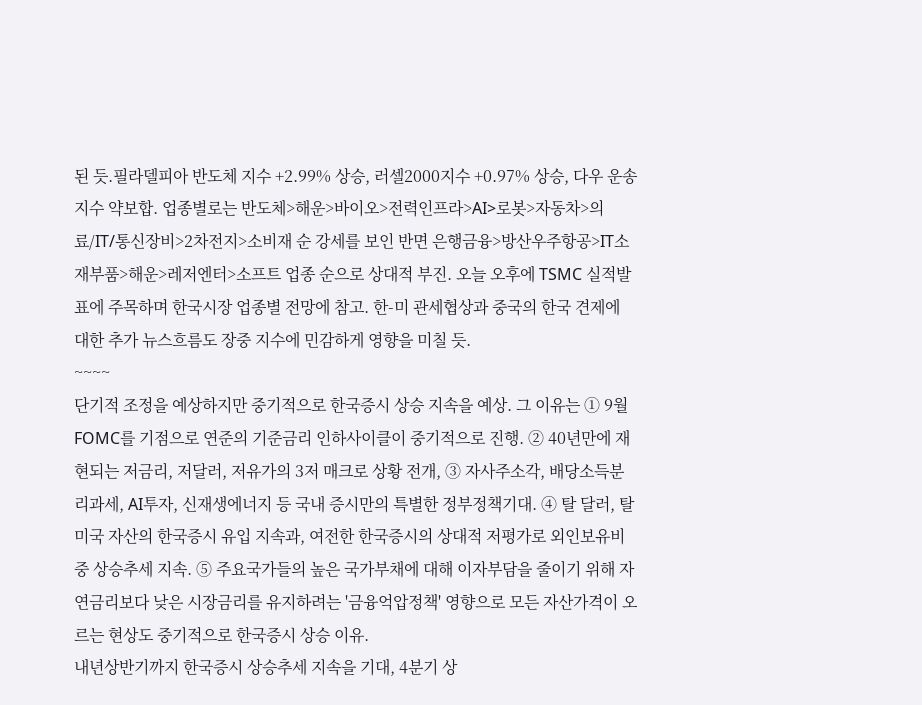된 듯.필라델피아 반도체 지수 +2.99% 상승, 러셀2000지수 +0.97% 상승, 다우 운송지수 약보합. 업종별로는 반도체>해운>바이오>전력인프라>AI>로봇>자동차>의료/IT/통신장비>2차전지>소비재 순 강세를 보인 반면 은행금융>방산우주항공>IT소재부품>해운>레저엔터>소프트 업종 순으로 상대적 부진. 오늘 오후에 TSMC 실적발표에 주목하며 한국시장 업종별 전망에 참고. 한-미 관세협상과 중국의 한국 견제에 대한 추가 뉴스흐름도 장중 지수에 민감하게 영향을 미칠 듯.
~~~~
단기적 조정을 예상하지만 중기적으로 한국증시 상승 지속을 예상. 그 이유는 ① 9월 FOMC를 기점으로 연준의 기준금리 인하사이클이 중기적으로 진행. ② 40년만에 재현되는 저금리, 저달러, 저유가의 3저 매크로 상황 전개, ③ 자사주소각, 배당소득분리과세, AI투자, 신재생에너지 등 국내 증시만의 특별한 정부정책기대. ④ 탈 달러, 탈 미국 자산의 한국증시 유입 지속과, 여전한 한국증시의 상대적 저평가로 외인보유비중 상승추세 지속. ⑤ 주요국가들의 높은 국가부채에 대해 이자부담을 줄이기 위해 자연금리보다 낮은 시장금리를 유지하려는 '금융억압정책' 영향으로 모든 자산가격이 오르는 현상도 중기적으로 한국증시 상승 이유.
내년상반기까지 한국증시 상승추세 지속을 기대, 4분기 상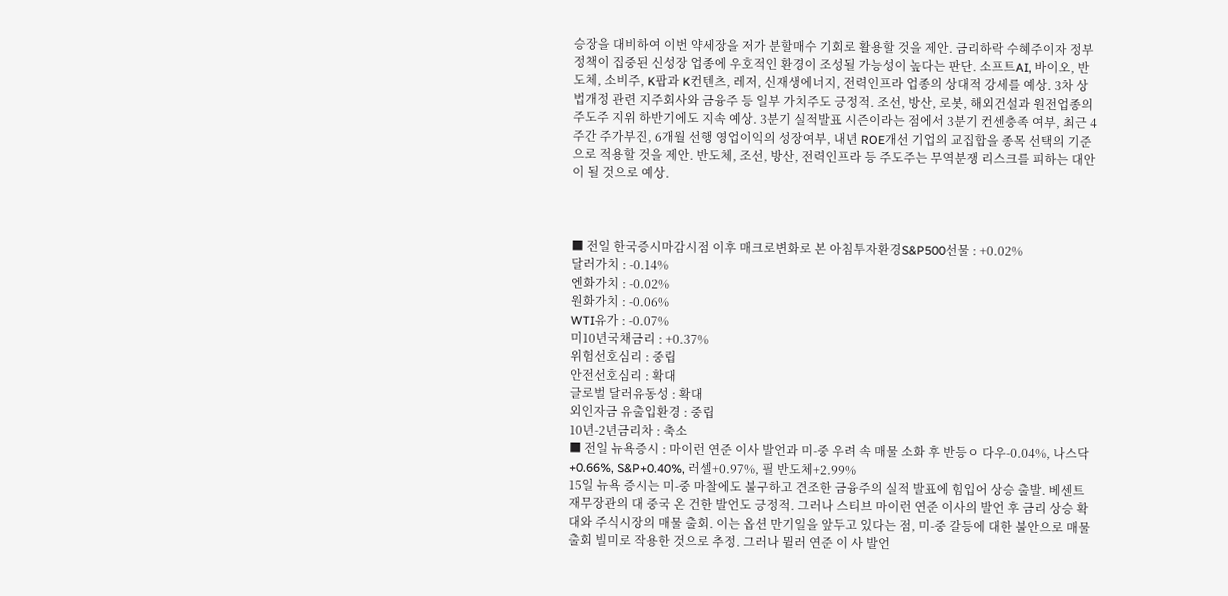승장을 대비하여 이번 약세장을 저가 분할매수 기회로 활용할 것을 제안. 금리하락 수혜주이자 정부정책이 집중된 신성장 업종에 우호적인 환경이 조성될 가능성이 높다는 판단. 소프트AI, 바이오, 반도체, 소비주, K팝과 K컨텐츠, 레저, 신재생에너지, 전력인프라 업종의 상대적 강세를 예상. 3차 상법개정 관련 지주회사와 금융주 등 일부 가치주도 긍정적. 조선, 방산, 로봇, 해외건설과 원전업종의 주도주 지위 하반기에도 지속 예상. 3분기 실적발표 시즌이라는 점에서 3분기 컨센충족 여부, 최근 4주간 주가부진, 6개월 선행 영업이익의 성장여부, 내년 ROE개선 기업의 교집합을 종목 선택의 기준으로 적용할 것을 제안. 반도체, 조선, 방산, 전력인프라 등 주도주는 무역분쟁 리스크를 피하는 대안이 될 것으로 예상.



■ 전일 한국증시마감시점 이후 매크로변화로 본 아침투자환경S&P500선물 : +0.02%
달러가치 : -0.14%
엔화가치 : -0.02%
원화가치 : -0.06%
WTI유가 : -0.07%
미10년국채금리 : +0.37%
위험선호심리 : 중립
안전선호심리 : 확대
글로벌 달러유동성 : 확대
외인자금 유출입환경 : 중립
10년-2년금리차 : 축소
■ 전일 뉴욕증시 : 마이런 연준 이사 발언과 미-중 우려 속 매물 소화 후 반등ㅇ 다우-0.04%, 나스닥 +0.66%, S&P+0.40%, 러셀+0.97%, 필 반도체+2.99%
15일 뉴욕 증시는 미-중 마찰에도 불구하고 견조한 금융주의 실적 발표에 힘입어 상승 출발. 베센트 재무장관의 대 중국 온 건한 발언도 긍정적. 그러나 스티브 마이런 연준 이사의 발언 후 금리 상승 확대와 주식시장의 매물 출회. 이는 옵션 만기일을 앞두고 있다는 점, 미-중 갈등에 대한 불안으로 매물 출회 빌미로 작용한 것으로 추정. 그러나 뮐러 연준 이 사 발언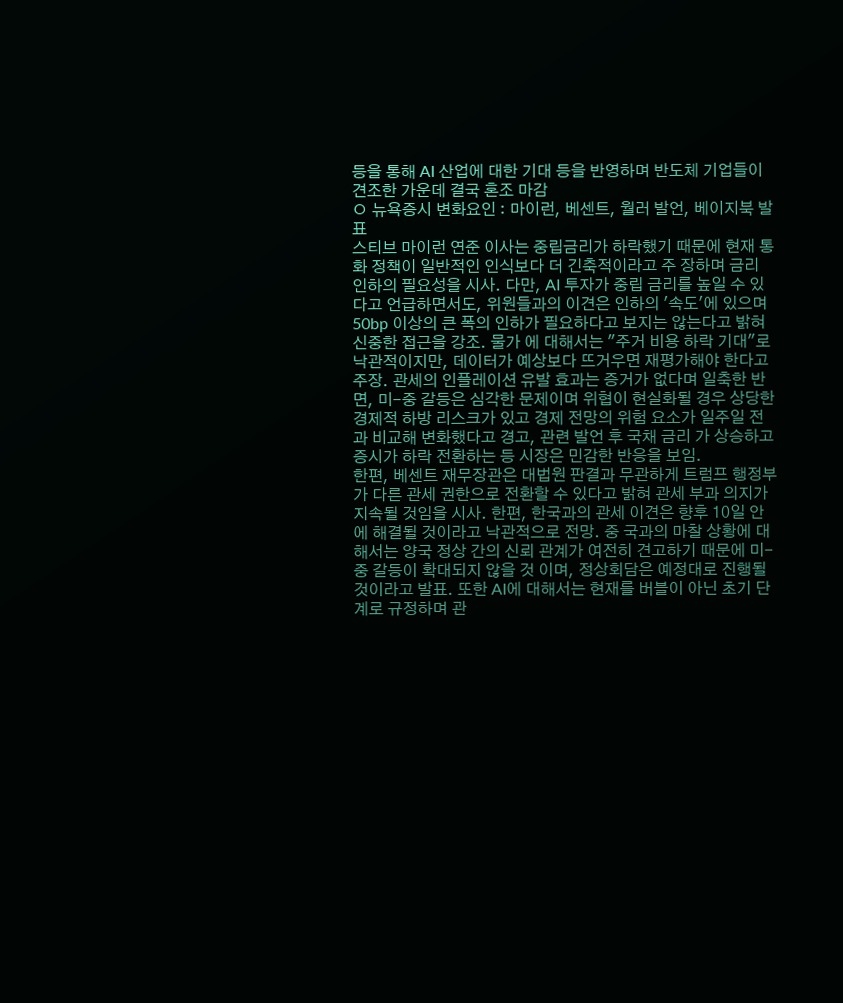등을 통해 AI 산업에 대한 기대 등을 반영하며 반도체 기업들이 견조한 가운데 결국 혼조 마감
ㅇ 뉴욕증시 변화요인 : 마이런, 베센트, 월러 발언, 베이지북 발표
스티브 마이런 연준 이사는 중립금리가 하락했기 때문에 현재 통화 정책이 일반적인 인식보다 더 긴축적이라고 주 장하며 금리 인하의 필요성을 시사. 다만, AI 투자가 중립 금리를 높일 수 있다고 언급하면서도, 위원들과의 이견은 인하의 '속도'에 있으며 50bp 이상의 큰 폭의 인하가 필요하다고 보지는 않는다고 밝혀 신중한 접근을 강조. 물가 에 대해서는 "주거 비용 하락 기대"로 낙관적이지만, 데이터가 예상보다 뜨거우면 재평가해야 한다고 주장. 관세의 인플레이션 유발 효과는 증거가 없다며 일축한 반면, 미-중 갈등은 심각한 문제이며 위협이 현실화될 경우 상당한 경제적 하방 리스크가 있고 경제 전망의 위험 요소가 일주일 전과 비교해 변화했다고 경고, 관련 발언 후 국채 금리 가 상승하고 증시가 하락 전환하는 등 시장은 민감한 반응을 보임.
한편, 베센트 재무장관은 대법원 판결과 무관하게 트럼프 행정부가 다른 관세 권한으로 전환할 수 있다고 밝혀 관세 부과 의지가 지속될 것임을 시사. 한편, 한국과의 관세 이견은 향후 10일 안에 해결될 것이라고 낙관적으로 전망. 중 국과의 마찰 상황에 대해서는 양국 정상 간의 신뢰 관계가 여전히 견고하기 때문에 미-중 갈등이 확대되지 않을 것 이며, 정상회담은 예정대로 진행될 것이라고 발표. 또한 AI에 대해서는 현재를 버블이 아닌 초기 단계로 규정하며 관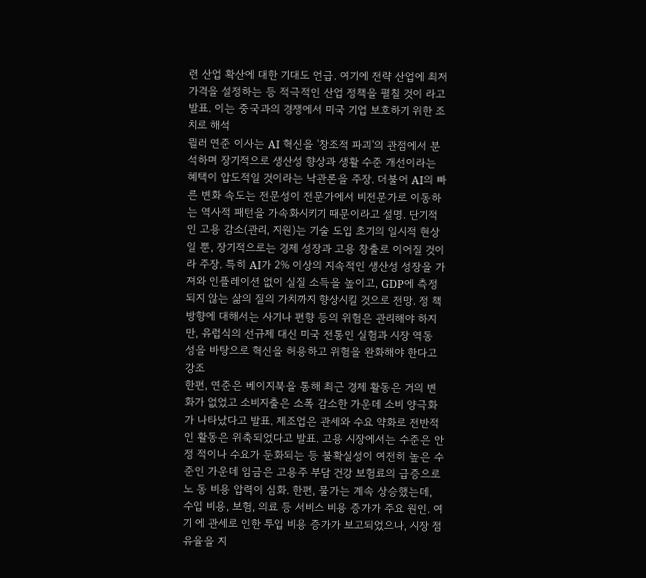련 산업 확산에 대한 기대도 언급. 여기에 전략 산업에 최저 가격을 설정하는 등 적극적인 산업 정책을 펼칠 것이 라고 발표. 이는 중국과의 경쟁에서 미국 기업 보호하기 위한 조치로 해석
뮐러 연준 이사는 AI 혁신을 '창조적 파괴'의 관점에서 분석하며 장기적으로 생산성 향상과 생활 수준 개선이라는 혜택이 압도적일 것이라는 낙관론을 주장. 더불어 AI의 빠른 변화 속도는 전문성이 전문가에서 비전문가로 이동하 는 역사적 패턴을 가속화시키기 때문이라고 설명. 단기적인 고용 감소(관리, 지원)는 기술 도입 초기의 일시적 현상 일 뿐, 장기적으로는 경제 성장과 고용 창출로 이어질 것이라 주장. 특히 AI가 2% 이상의 지속적인 생산성 성장을 가져와 인플레이션 없이 실질 소득을 높이고, GDP에 측정되지 않는 삶의 질의 가치까지 향상시킬 것으로 전망. 정 책 방향에 대해서는 사기나 편향 등의 위험은 관리해야 하지만, 유럽식의 선규제 대신 미국 전통인 실험과 시장 역동 성을 바탕으로 혁신을 허용하고 위험을 완화해야 한다고 강조
한편, 연준은 베이지북을 통해 최근 경제 활동은 거의 변화가 없었고 소비지출은 소폭 감소한 가운데 소비 양극화가 나타났다고 발표. 제조업은 관세와 수요 약화로 전반적인 활동은 위축되었다고 발표. 고용 시장에서는 수준은 안정 적이나 수요가 둔화되는 등 불확실성이 여전히 높은 수준인 가운데 임금은 고용주 부담 건강 보험료의 급증으로 노 동 비용 압력이 심화. 한편, 물가는 계속 상승했는데, 수입 비용, 보험, 의료 등 서비스 비용 증가가 주요 원인. 여기 에 관세로 인한 투입 비용 증가가 보고되었으나, 시장 점유율을 지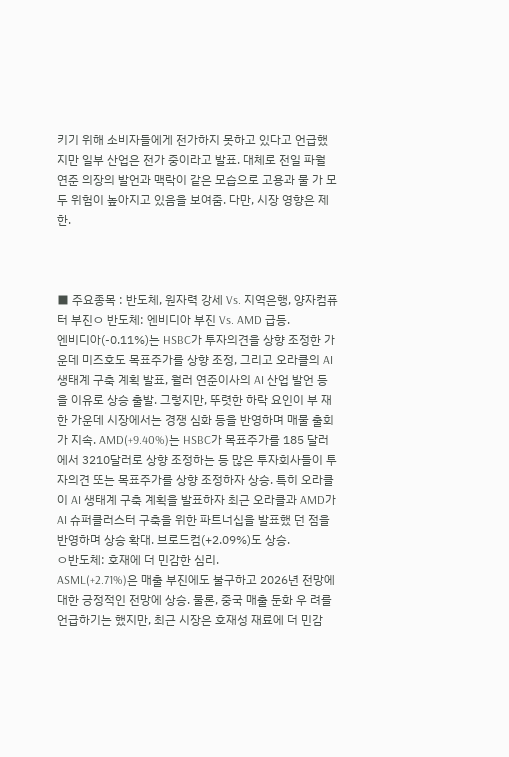키기 위해 소비자들에게 전가하지 못하고 있다고 언급했지만 일부 산업은 전가 중이라고 발표. 대체로 전일 파월 연준 의장의 발언과 맥락이 같은 모습으로 고용과 물 가 모두 위험이 높아지고 있음을 보여줌. 다만, 시장 영향은 제한.



■ 주요종목 : 반도체, 원자력 강세 Vs. 지역은행, 양자컴퓨터 부진ㅇ 반도체: 엔비디아 부진 Vs. AMD 급등.
엔비디아(-0.11%)는 HSBC가 투자의견을 상향 조정한 가운데 미즈호도 목표주가를 상향 조정, 그리고 오라클의 AI 생태계 구축 계획 발표, 월러 연준이사의 AI 산업 발언 등을 이유로 상승 출발. 그렇지만, 뚜렷한 하락 요인이 부 재한 가운데 시장에서는 경쟁 심화 등을 반영하며 매물 출회가 지속. AMD(+9.40%)는 HSBC가 목표주가를 185 달러에서 3210달러로 상향 조정하는 등 많은 투자회사들이 투자의견 또는 목표주가를 상향 조정하자 상승. 특히 오라클이 AI 생태계 구축 계획을 발표하자 최근 오라클과 AMD가 AI 슈퍼클러스터 구축을 위한 파트너십을 발표했 던 점을 반영하며 상승 확대. 브로드컴(+2.09%)도 상승.
ㅇ반도체: 호재에 더 민감한 심리.
ASML(+2.71%)은 매출 부진에도 불구하고 2026년 전망에 대한 긍정적인 전망에 상승. 물론, 중국 매출 둔화 우 려를 언급하기는 했지만, 최근 시장은 호재성 재료에 더 민감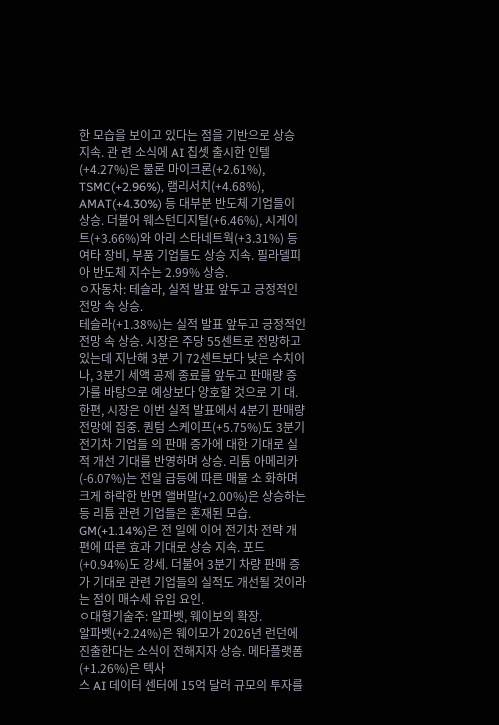한 모습을 보이고 있다는 점을 기반으로 상승 지속. 관 련 소식에 AI 칩셋 출시한 인텔(+4.27%)은 물론 마이크론(+2.61%), TSMC(+2.96%), 램리서치(+4.68%), AMAT(+4.30%) 등 대부분 반도체 기업들이 상승. 더불어 웨스턴디지털(+6.46%), 시게이트(+3.66%)와 아리 스타네트웍(+3.31%) 등 여타 장비, 부품 기업들도 상승 지속. 필라델피아 반도체 지수는 2.99% 상승.
ㅇ자동차: 테슬라, 실적 발표 앞두고 긍정적인 전망 속 상승.
테슬라(+1.38%)는 실적 발표 앞두고 긍정적인 전망 속 상승. 시장은 주당 55센트로 전망하고 있는데 지난해 3분 기 72센트보다 낮은 수치이나, 3분기 세액 공제 종료를 앞두고 판매량 증가를 바탕으로 예상보다 양호할 것으로 기 대. 한편, 시장은 이번 실적 발표에서 4분기 판매량 전망에 집중. 퀀텀 스케이프(+5.75%)도 3분기 전기차 기업들 의 판매 증가에 대한 기대로 실적 개선 기대를 반영하며 상승. 리튬 아메리카(-6.07%)는 전일 급등에 따른 매물 소 화하며 크게 하락한 반면 앨버말(+2.00%)은 상승하는 등 리튬 관련 기업들은 혼재된 모습. GM(+1.14%)은 전 일에 이어 전기차 전략 개편에 따른 효과 기대로 상승 지속. 포드(+0.94%)도 강세. 더불어 3분기 차량 판매 증가 기대로 관련 기업들의 실적도 개선될 것이라는 점이 매수세 유입 요인.
ㅇ대형기술주: 알파벳, 웨이보의 확장.
알파벳(+2.24%)은 웨이모가 2026년 런던에 진출한다는 소식이 전해지자 상승. 메타플랫폼(+1.26%)은 텍사
스 AI 데이터 센터에 15억 달러 규모의 투자를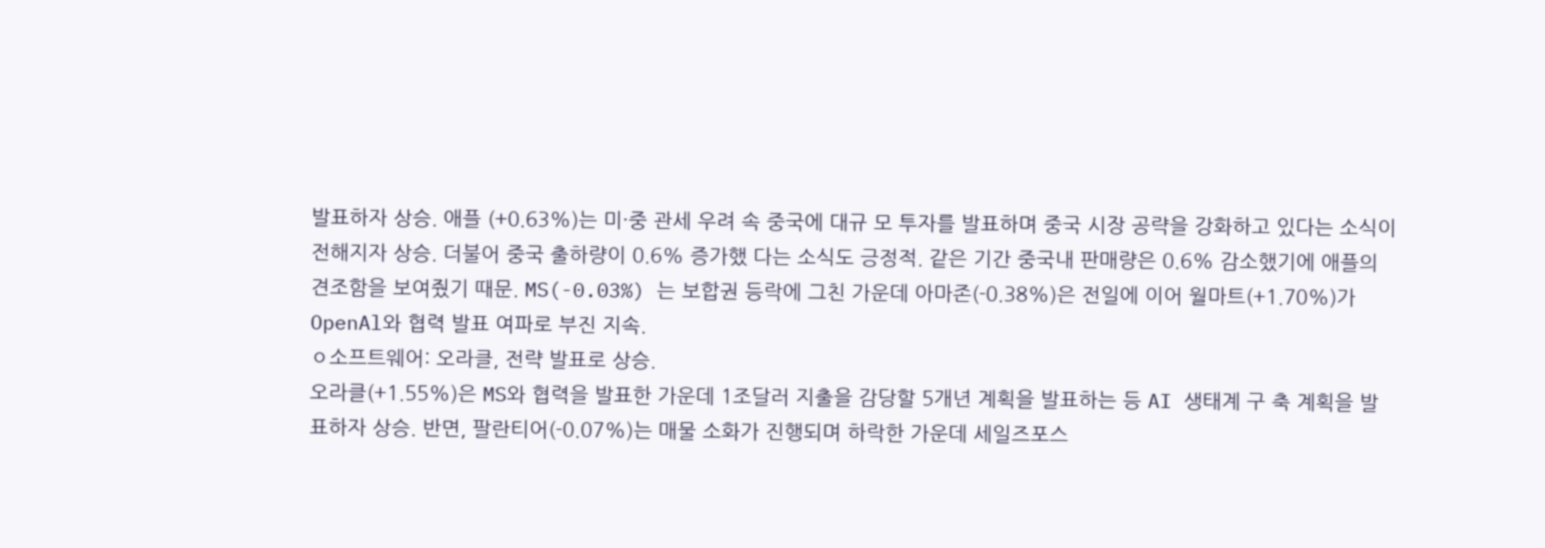발표하자 상승. 애플 (+0.63%)는 미·중 관세 우려 속 중국에 대규 모 투자를 발표하며 중국 시장 공략을 강화하고 있다는 소식이 전해지자 상승. 더불어 중국 출하량이 0.6% 증가했 다는 소식도 긍정적. 같은 기간 중국내 판매량은 0.6% 감소했기에 애플의 견조함을 보여줬기 때문. MS(-0.03%) 는 보합권 등락에 그친 가운데 아마존(-0.38%)은 전일에 이어 월마트(+1.70%)가 OpenAl와 협력 발표 여파로 부진 지속.
ㅇ소프트웨어: 오라클, 전략 발표로 상승.
오라클(+1.55%)은 MS와 협력을 발표한 가운데 1조달러 지출을 감당할 5개년 계획을 발표하는 등 AI 생태계 구 축 계획을 발표하자 상승. 반면, 팔란티어(-0.07%)는 매물 소화가 진행되며 하락한 가운데 세일즈포스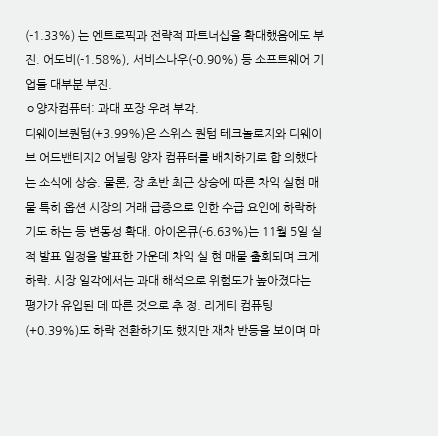(-1.33%) 는 엔트로픽과 전략적 파트너십을 확대했음에도 부진. 어도비(-1.58%), 서비스나우(-0.90%) 등 소프트웨어 기 업들 대부분 부진.
ㅇ양자컴퓨터: 과대 포장 우려 부각.
디웨이브퀀텀(+3.99%)은 스위스 퀀텀 테크놀로지와 디웨이브 어드밴티지2 어닐링 양자 컴퓨터를 배치하기로 합 의했다는 소식에 상승. 물론, 장 초반 최근 상승에 따른 차익 실현 매물 특히 옵션 시장의 거래 급증으로 인한 수급 요인에 하락하기도 하는 등 변동성 확대. 아이온큐(-6.63%)는 11월 5일 실적 발표 일정을 발표한 가운데 차익 실 현 매물 출회되며 크게 하락. 시장 일각에서는 과대 해석으로 위험도가 높아졌다는 평가가 유입된 데 따른 것으로 추 정. 리게티 컴퓨팅(+0.39%)도 하락 전환하기도 했지만 재차 반등을 보이며 마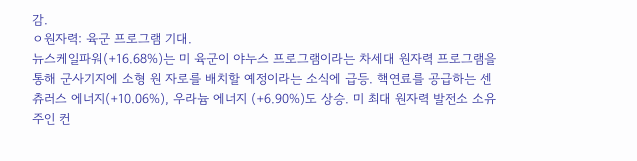감.
ㅇ원자력: 육군 프로그램 기대.
뉴스케일파워(+16.68%)는 미 육군이 야누스 프로그램이라는 차세대 원자력 프로그램을 통해 군사기지에 소형 원 자로를 배치할 예정이라는 소식에 급등. 핵연료를 공급하는 센츄러스 에너지(+10.06%), 우라늄 에너지 (+6.90%)도 상승. 미 최대 원자력 발전소 소유주인 컨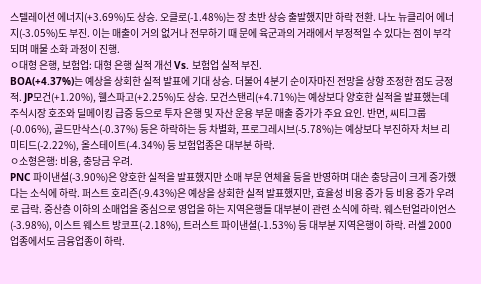스텔레이션 에너지(+3.69%)도 상승. 오클로(-1.48%)는 장 초반 상승 출발했지만 하락 전환. 나노 뉴클리어 에너지(-3.05%)도 부진. 이는 매출이 거의 없거나 전무하기 때 문에 육군과의 거래에서 부정적일 수 있다는 점이 부각되며 매물 소화 과정이 진행.
ㅇ대형 은행, 보험업: 대형 은행 실적 개선 Vs. 보험업 실적 부진.
BOA(+4.37%)는 예상을 상회한 실적 발표에 기대 상승. 더불어 4분기 순이자마진 전망을 상향 조정한 점도 긍정 적. JP모건(+1.20%), 웰스파고(+2.25%)도 상승. 모건스탠리(+4.71%)는 예상보다 양호한 실적을 발표했는데 주식시장 호조와 딜메이킹 급증 등으로 투자 은행 및 자산 운용 부문 매출 증가가 주요 요인. 반면, 씨티그룹 (-0.06%), 골드만삭스(-0.37%) 등은 하락하는 등 차별화, 프로그레시브(-5.78%)는 예상보다 부진하자 처브 리 미티드(-2.22%), 올스테이트(-4.34%) 등 보험업종은 대부분 하락.
ㅇ소형은행: 비용, 충당금 우려.
PNC 파이낸셜(-3.90%)은 양호한 실적을 발표했지만 소매 부문 연체율 등을 반영하며 대손 충당금이 크게 증가했 다는 소식에 하락. 퍼스트 호리즌(-9.43%)은 예상을 상회한 실적 발표했지만, 효율성 비용 증가 등 비용 증가 우려 로 급락. 중산층 이하의 소매업을 중심으로 영업을 하는 지역은행들 대부분이 관련 소식에 하락. 웨스턴얼라이언스 (-3.98%), 이스트 웨스트 방코프(-2.18%), 트러스트 파이낸셜(-1.53%) 등 대부분 지역은행이 하락. 러셀 2000 업종에서도 금융업종이 하락.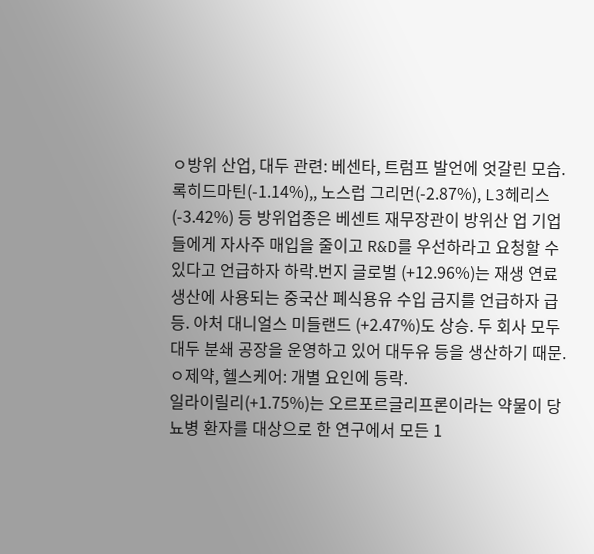ㅇ방위 산업, 대두 관련: 베센타, 트럼프 발언에 엇갈린 모습.
록히드마틴(-1.14%),, 노스럽 그리먼(-2.87%), L3헤리스(-3.42%) 등 방위업종은 베센트 재무장관이 방위산 업 기업들에게 자사주 매입을 줄이고 R&D를 우선하라고 요청할 수 있다고 언급하자 하락.번지 글로벌 (+12.96%)는 재생 연료 생산에 사용되는 중국산 폐식용유 수입 금지를 언급하자 급등. 아처 대니얼스 미들랜드 (+2.47%)도 상승. 두 회사 모두 대두 분쇄 공장을 운영하고 있어 대두유 등을 생산하기 때문.
ㅇ제약, 헬스케어: 개별 요인에 등락.
일라이릴리(+1.75%)는 오르포르글리프론이라는 약물이 당뇨병 환자를 대상으로 한 연구에서 모든 1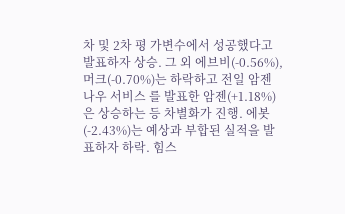차 및 2차 평 가변수에서 성공했다고 발표하자 상승. 그 외 에브비(-0.56%), 머크(-0.70%)는 하락하고 전일 암젠나우 서비스 를 발표한 암젠(+1.18%)은 상승하는 등 차별화가 진행. 에봇(-2.43%)는 예상과 부합된 실적을 발표하자 하락. 힘스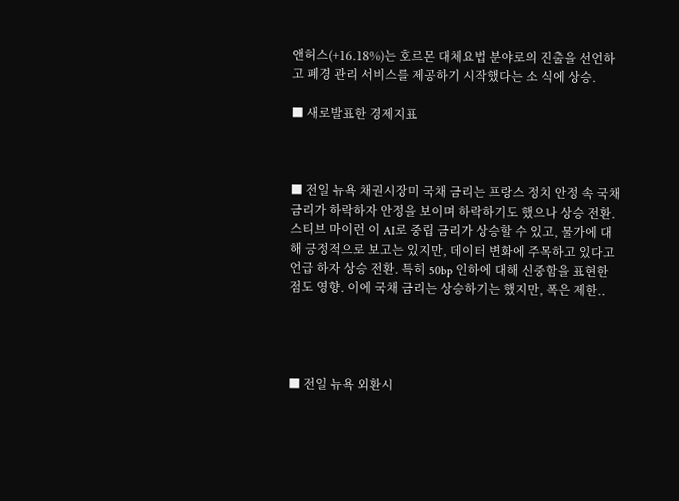앤허스(+16.18%)는 호르몬 대체요법 분야로의 진출을 선언하고 폐경 관리 서비스를 제공하기 시작했다는 소 식에 상승.

■ 새로발표한 경제지표



■ 전일 뉴욕 채권시장미 국채 금리는 프랑스 정치 안정 속 국채 금리가 하락하자 안정을 보이며 하락하기도 했으나 상승 전환. 스티브 마이런 이 AI로 중립 금리가 상승할 수 있고, 물가에 대해 긍정적으로 보고는 있지만, 데이터 변화에 주목하고 있다고 언급 하자 상승 전환. 특히 50bp 인하에 대해 신중함을 표현한 점도 영향. 이에 국채 금리는 상승하기는 했지만, 폭은 제한..




■ 전일 뉴욕 외환시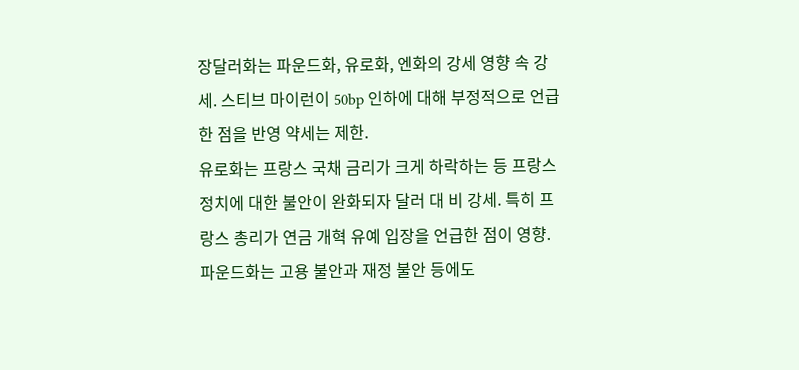장달러화는 파운드화, 유로화, 엔화의 강세 영향 속 강세. 스티브 마이런이 50bp 인하에 대해 부정적으로 언급한 점을 반영 약세는 제한.
유로화는 프랑스 국채 금리가 크게 하락하는 등 프랑스 정치에 대한 불안이 완화되자 달러 대 비 강세. 특히 프랑스 총리가 연금 개혁 유예 입장을 언급한 점이 영향. 파운드화는 고용 불안과 재정 불안 등에도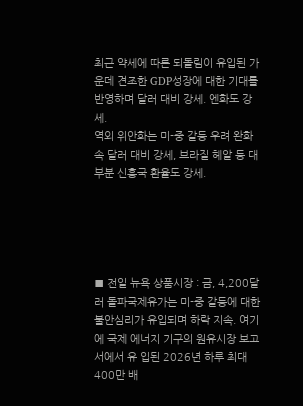최근 약세에 따른 되돌림이 유입된 가운데 견조한 GDP성장에 대한 기대를 반영하며 달러 대비 강세. 엔화도 강세.
역외 위안화는 미-중 갈등 우려 완화 속 달러 대비 강세, 브라질 헤알 등 대부분 신흥국 환율도 강세.





■ 전일 뉴욕 상품시장 : 금, 4,200달러 돌파국제유가는 미-중 갈등에 대한 불안심리가 유입되며 하락 지속. 여기에 국제 에너지 기구의 원유시장 보고서에서 유 입된 2026년 하루 최대 400만 배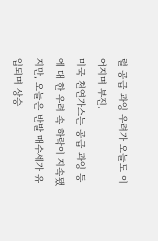럴 공급 과잉 우려가 오늘도 이어지며 부진.
미국 천연가스는 공급 과잉 등에 대 한 우려 속 하락이 지속됐지만, 오늘은 반발 매수세가 유입되며 상승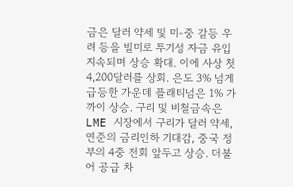금은 달러 약세 및 미-중 갈등 우려 등을 빌미로 투기성 자금 유입 지속되며 상승 확대. 이에 사상 첫 4,200달러를 상회. 은도 3% 넘게 급등한 가운데 플래티넘은 1% 가까이 상승. 구리 및 비철금속은 LME 시장에서 구리가 달러 약세, 연준의 금리인하 기대감, 중국 정부의 4중 전회 앞두고 상승. 더불어 공급 차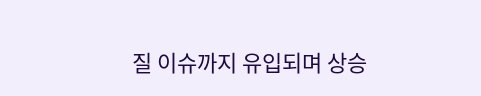질 이슈까지 유입되며 상승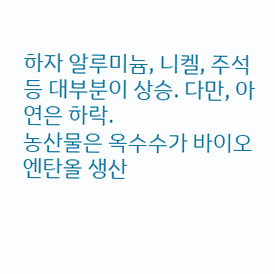하자 알루미늄, 니켈, 주석 등 대부분이 상승. 다만, 아연은 하락.
농산물은 옥수수가 바이오엔탄올 생산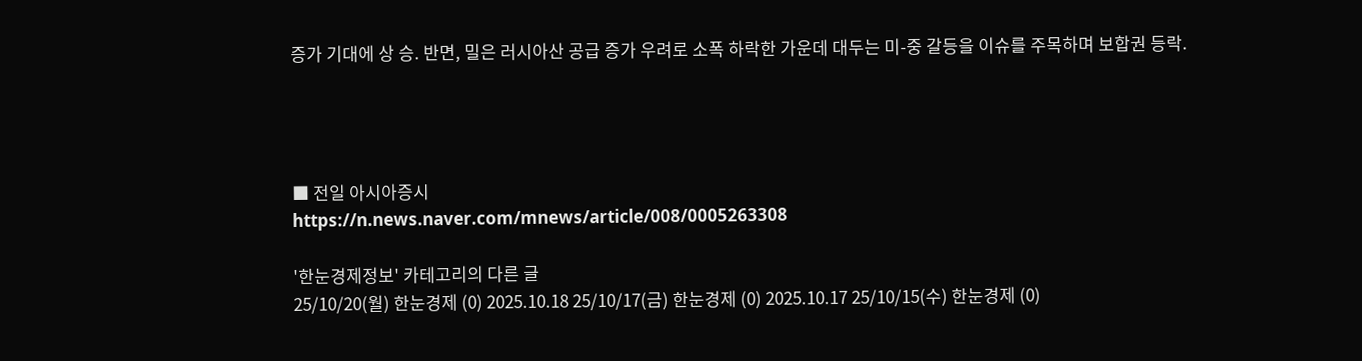증가 기대에 상 승. 반면, 밀은 러시아산 공급 증가 우려로 소폭 하락한 가운데 대두는 미-중 갈등을 이슈를 주목하며 보합권 등락.




■ 전일 아시아증시
https://n.news.naver.com/mnews/article/008/0005263308

'한눈경제정보' 카테고리의 다른 글
25/10/20(월) 한눈경제 (0) 2025.10.18 25/10/17(금) 한눈경제 (0) 2025.10.17 25/10/15(수) 한눈경제 (0)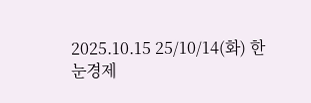2025.10.15 25/10/14(화) 한눈경제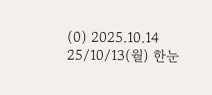(0) 2025.10.14 25/10/13(월) 한눈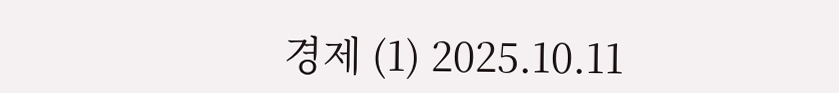경제 (1) 2025.10.11